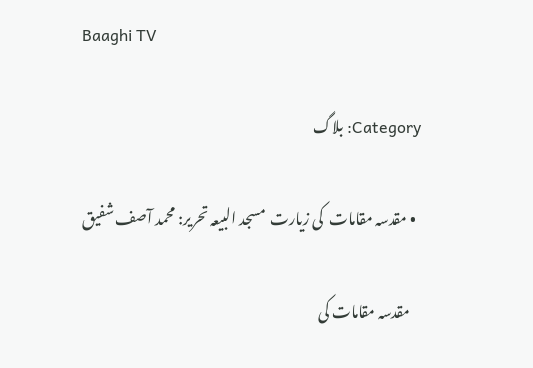Baaghi TV

Category: بلاگ

  • مقدسہ مقامات  کی زیارت  مسجد البیعہ تحریر: محمد آصف شفیق

    مقدسہ مقامات کی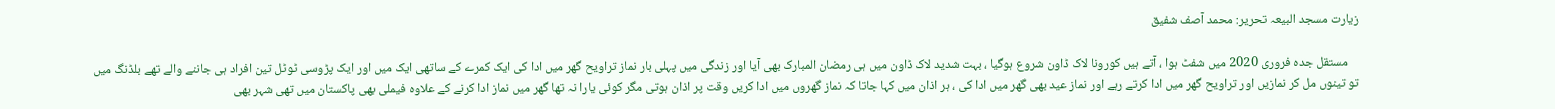زیارت مسجد البیعہ تحریر: محمد آصف شفیق

    مستقل جدہ فروری 2020 میں شفٹ ہوا ، آتے ہیں کورونا لاک ڈاون شروع ہوگیا ، بہت شدید لاک ڈاون میں ہی رمضان المبارک بھی آیا اور زندگی میں پہلی بار نماز تراویح گھر میں ادا کی ایک کمرے کے ساتھی ایک میں اور ایک پڑوسی ٹوٹل تین افراد ہی جاننے والے تھے بلڈنگ میں تو تینوں مل کر نمازیں اور تراویح گھر میں ادا کرتے رہے اور نماز عید بھی گھر میں ادا کی ، ہر اذان میں کہا جاتا کہ نماز گھروں میں ادا کریں وقت پر اذان ہوتی مگر کوئی یارا نہ تھا گھر میں نماز ادا کرنے کے علاوہ فیملی بھی پاکستان میں تھی شہر بھی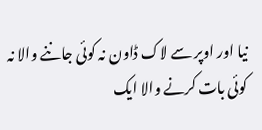نیا اور اوپر سے لاک ڈاون نہ کوئی جاننے والا نہ کوئی بات کرنے والا ایک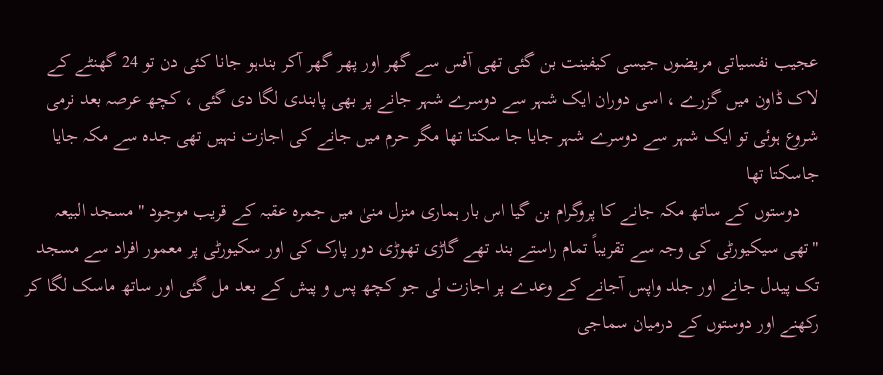عجیب نفسیاتی مریضوں جیسی کیفینت بن گئی تھی آفس سے گھر اور پھر گھر آکر بندہو جانا کئی دن تو 24 گھنٹے کے لاک ڈاون میں گزرے ، اسی دوران ایک شہر سے دوسرے شہر جانے پر بھی پابندی لگا دی گئی ، کچھ عرصہ بعد نرمی شروع ہوئی تو ایک شہر سے دوسرے شہر جایا جا سکتا تھا مگر حرم میں جانے کی اجازت نہیں تھی جدہ سے مکہ جایا جاسکتا تھا
    دوستوں کے ساتھ مکہ جانے کا پروگرام بن گیا اس بار ہماری منزل منیٰ میں جمرہ عقبہ کے قریب موجود "مسجد البیعہ "تھی سیکیورٹی کی وجہ سے تقریباً تمام راستے بند تھے گاڑی تھوڑی دور پارک کی اور سکیورٹی پر معمور افراد سے مسجد تک پیدل جانے اور جلد واپس آجانے کے وعدے پر اجازت لی جو کچھ پس و پیش کے بعد مل گئی اور ساتھ ماسک لگا کر رکھنے اور دوستوں کے درمیان سماجی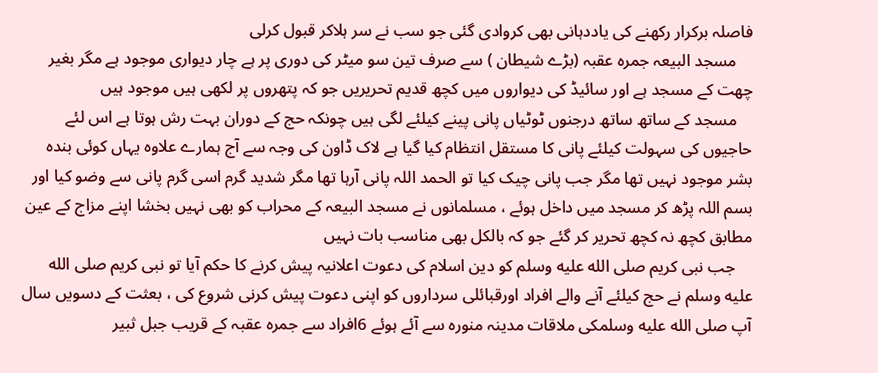فاصلہ برکرار رکھنے کی یاددہانی بھی کروادی گئی جو سب نے سر ہلاکر قبول کرلی
    مسجد البیعہ جمرہ عقبہ (بڑے شیطان ) سے صرف تین سو میٹر کی دوری پر ہے چار دیواری موجود ہے مگر بغیر چھت کے مسجد ہے اور سائیڈ کی دیواروں میں کچھ قدیم تحریریں جو کہ پتھروں پر لکھی ہیں موجود ہیں
    مسجد کے ساتھ ساتھ درجنوں ٹوٹیاں پانی پینے کیلئے لگی ہیں چونکہ حج کے دوران بہت رش ہوتا ہے اس لئے حاجیوں کی سہولت کیلئے پانی کا مستقل انتظام کیا گیا ہے لاک ڈاون کی وجہ سے آج ہمارے علاوہ یہاں کوئی بندہ بشر موجود نہیں تھا مگر جب پانی چیک کیا تو الحمد اللہ پانی آرہا تھا مگر شدید گرم اسی گرم پانی سے وضو کیا اور بسم اللہ پڑھ کر مسجد میں داخل ہوئے ، مسلمانوں نے مسجد البیعہ کے محراب کو بھی نہیں بخشا اپنے مزاج کے عین مطابق کچھ نہ کچھ تحریر کر گئے جو کہ بالکل بھی مناسب بات نہیں
    جب نبی کریم صلى الله عليه وسلم کو دین اسلام کی دعوت اعلانیہ پیش کرنے کا حکم آیا تو نبی کریم صلى الله عليه وسلم نے حج کیلئے آنے والے افراد اورقبائلی سرداروں کو اپنی دعوت پیش کرنی شروع کی ، بعثت کے دسویں سال آپ صلى الله عليه وسلمکی ملاقات مدینہ منورہ سے آئے ہوئے 6افراد سے جمرہ عقبہ کے قریب جبل ثبیر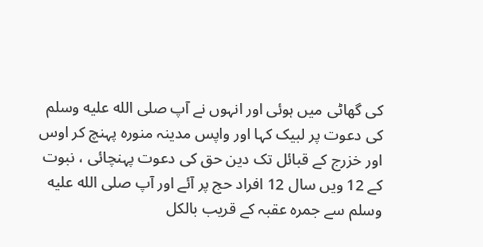کی گھاٹی میں ہوئی اور انہوں نے آپ صلى الله عليه وسلم کی دعوت پر لبیک کہا اور واپس مدینہ منورہ پہنچ کر اوس اور خزرج کے قبائل تک دین حق کی دعوت پہنچائی ، نبوت کے 12 ویں سال 12 افراد حج پر آئے اور آپ صلى الله عليه وسلم سے جمرہ عقبہ کے قریب بالکل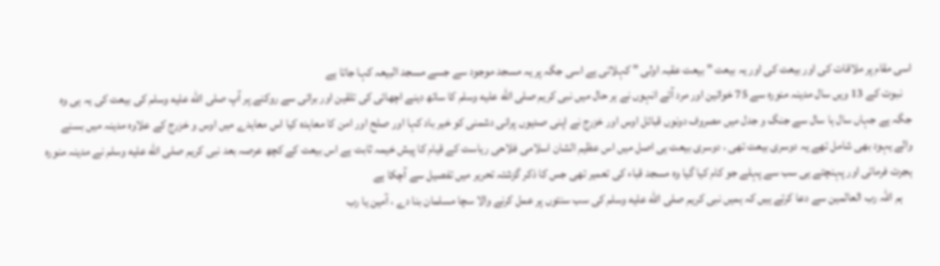اسی مقام پر ملاقات کی اور بیعت کی اور یہ بیعت ” بیعت عقبہ اولی ” کہلاتی ہے اسی جگہ پر یہ مسجد موجود سے جسے مسجد البیعہ کہا جاتا ہے
    نبوت کے 13 ویں سال مدینہ منورہ سے 75 خواتین اور مرد آئے انہوں نے ہر حال میں نبی کریم صلى الله عليه وسلم کا ساتھ دینے اچھائی کی تلقین اور برائی سے روکنے پر آپ صلى الله عليه وسلم کی بیعت کی یہ ہی وہ جگہ ہے جہاں سال ہا سال سے جنگ و جدل میں مصروف دونوں قبائل اوس اور خزرج نے اپنی صدیوں پرانی دشمنی کو خیر باد کہا اور صلح اور امن کا معاہدہ کیا اس معاہدے میں اوس و خزرج کے علاوہ مدینہ میں بسنے والے یہود بھی شامل تھے یہ دوسری بیعت تھی ، دوسری بیعت ہی اصل میں اس عظیم الشان اسلامی فلاحی ریاست کے قیام کا پیش خیمہ ثابت ہے اس بیعت کے کچھ عرصہ بعد نبی کریم صلى الله عليه وسلم نے مدینہ منورہ ہجرت فرمائی اور پہنچتے ہی سب سے پہلے جو کام کیا گیا وہ مسجد قباء کی تعمیر تھی جس کا ذکر گزشتہ تحریر میں تفصیل سے آچکا ہے
    ہم اللہ رب العالمین سے دعا کرتے ہیں کہ ہمیں نبی کریم صلى الله عليه وسلم کی سب سنتوں پر عمل کرنے والا سچا مسلمان بنا دے ، آمین یا رب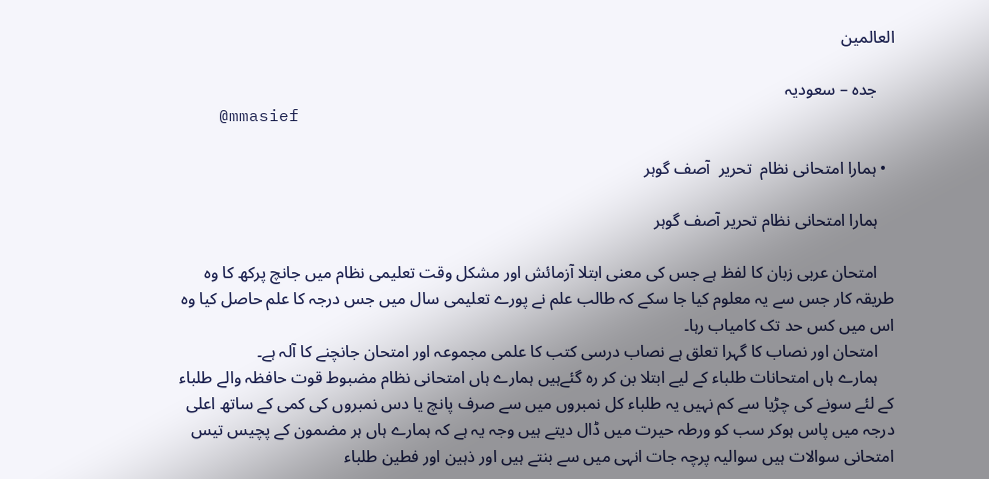العالمین

    جدہ – سعودیہ
    @mmasief

  • ہمارا امتحانی نظام  تحریر  آصف گوہر

    ہمارا امتحانی نظام تحریر آصف گوہر

    امتحان عربی زبان کا لفظ ہے جس کی معنی ابتلا آزمائش اور مشکل وقت تعلیمی نظام میں جانچ پرکھ کا وہ طریقہ کار جس سے یہ معلوم کیا جا سکے کہ طالب علم نے پورے تعلیمی سال میں جس درجہ کا علم حاصل کیا وہ اس میں کس حد تک کامیاب رہا۔
    امتحان اور نصاب کا گہرا تعلق ہے نصاب درسی کتب کا علمی مجموعہ اور امتحان جانچنے کا آلہ ہے۔
    ہمارے ہاں امتحانات طلباء کے لیے ابتلا بن کر رہ گئےہیں ہمارے ہاں امتحانی نظام مضبوط قوت حافظہ والے طلباء کے لئے سونے کی چڑیا سے کم نہیں یہ طلباء کل نمبروں میں سے صرف پانچ یا دس نمبروں کی کمی کے ساتھ اعلی درجہ میں پاس ہوکر سب کو ورطہ حیرت میں ڈال دیتے ہیں وجہ یہ ہے کہ ہمارے ہاں ہر مضمون کے پچیس تیس امتحانی سوالات ہیں سوالیہ پرچہ جات انہی میں سے بنتے ہیں اور ذہین اور فطین طلباء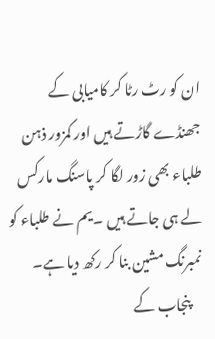ان کو رٹ رٹا کر کامیابی کے جھنڈے گاڑتے ہیں اور کمزور ذہن طلباء بھی زور لگا کر پاسنگ مارکس لے ہی جاتے ہیں ۔یم نے طلباء کو نمبرنگ مشین بنا کر رکھ دیا ہے۔
    پنجاب کے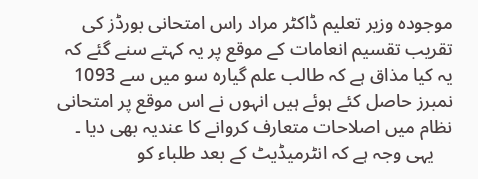موجودہ وزیر تعلیم ڈاکٹر مراد راس امتحانی بورڈز کی تقریب تقسیم انعامات کے موقع پر یہ کہتے سنے گئے کہ یہ کیا مذاق ہے کہ طالب علم گیارہ سو میں سے 1093 نمبرز حاصل کئے ہوئے ہیں انہوں نے اس موقع پر امتحانی نظام میں اصلاحات متعارف کروانے کا عندیہ بھی دیا ۔
    یہی وجہ ہے کہ انٹرمیڈیٹ کے بعد طلباء کو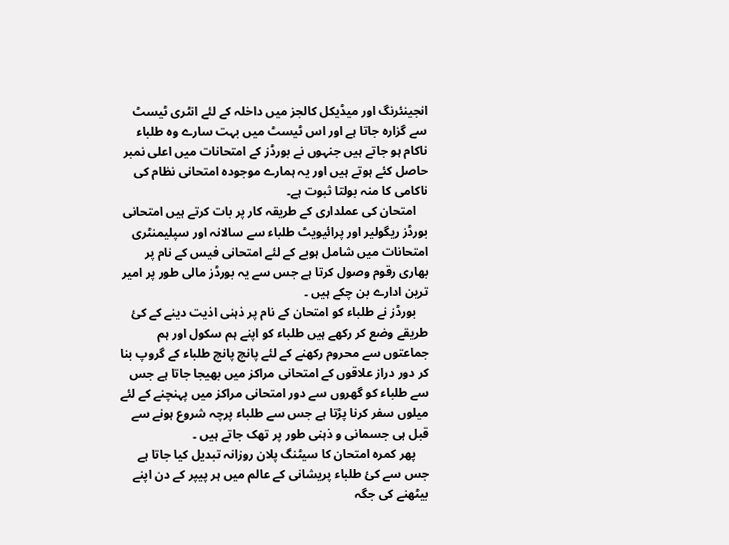انجینئرنگ اور میڈیکل کالجز میں داخلہ کے لئے انٹری ٹیسٹ سے گزارہ جاتا ہے اور اس ٹیسٹ میں بہت سارے وہ طلباء ناکام ہو جاتے ہیں جنہوں نے بورڈز کے امتحانات میں اعلی نمبر حاصل کئے ہوتے ہیں اور یہ ہمارے موجودہ امتحانی نظام کی ناکامی کا منہ بولتا ثبوت ہے۔
    امتحان کی عملداری کے طریقہ کار پر بات کرتے ہیں امتحانی بورڈز ریگولیر اور پرائیویٹ طلباء سے سالانہ اور سپلیمنٹری امتحانات میں شامل ہوبے کے لئے امتحانی فیس کے نام پر بھاری رقوم وصول کرتا ہے جس سے یہ بورڈز مالی طور پر امیر ترین ادارے بن چکے ہیں ۔
    بورڈز نے طلباء کو امتحان کے نام پر ذہنی اذیت دینے کے کئ طریقے وضع کر رکھے ہیں طلباء کو اپنے ہم سکول اور ہم جماعتوں سے محروم رکھنے کے لئے پانچ پانچ طلباء کے گروپ بنا کر دور دراز علاقوں کے امتحانی مراکز میں بھیجا جاتا ہے جس سے طلباء کو گھروں سے دور امتحانی مراکز میں پہنچنے کے لئے میلوں سفر کرنا پڑتا ہے جس سے طلباء پرچہ شروع ہونے سے قبل ہی جسمانی و ذہنی طور پر تھک جاتے ہیں ۔
    پھر کمرہ امتحان کا سیٹنگ پلان روزانہ تبدیل کیا جاتا ہے جس سے کئ طلباء پریشانی کے عالم میں ہر پیپر کے دن اپنے بیٹھنے کی جگہ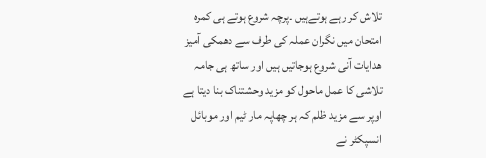تلاش کر رہے ہوتےہیں ۔پرچہ شروع ہوتے ہی کمرہ امتحان میں نگران عملہ کی طرف سے دھمکی آمیز ھدایات آنی شروع ہوجاتیں ہیں اور ساتھ ہی جامہ تلاشی کا عمل ماحول کو مزید وحشتناک بنا دیتا ہے اوپر سے مزید ظلم کہ ہر چھاپہ مار ٹیم اور موبائل انسپکٹر نے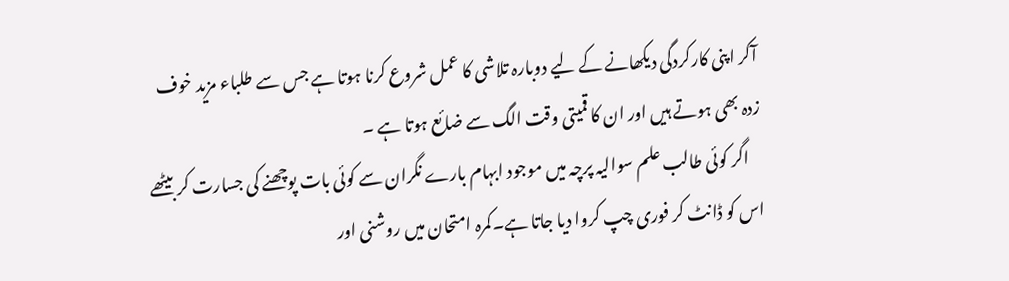آکر اپنی کارکردگی دیکھانے کے لیے دوبارہ تلاشی کا عمل شروع کرنا ہوتا ہے جس سے طلباء مزید خوف زدہ بھی ہوتے ہیں اور ان کا قمیتی وقت الگ سے ضائع ہوتا ہے ۔
    اگر کوئی طالب علم سوالیہ پرچہ میں موجود ابہام بارے نگران سے کوئی بات پوچھنے کی جسارت کر بیٹھے اس کو ڈانٹ کر فوری چپ کروا دیا جاتا ہے۔کمرہ امتحان میں روشنی اور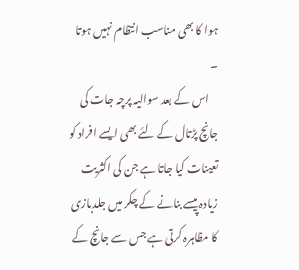ہوا کا بھی مناسب انتظام نہیں ہوتا ۔
    اس کے بعد سوالیہ پرچہ جات کی جانچ پڑتال کے لئے بھی ایسے افراد کو تعینات کیا جاتا ہے جن کی اکثریت زیادہ پیسے بنانے کے چکر میں جلدبازی کا مظاہرہ کرتی ہے جس سے جانچ کے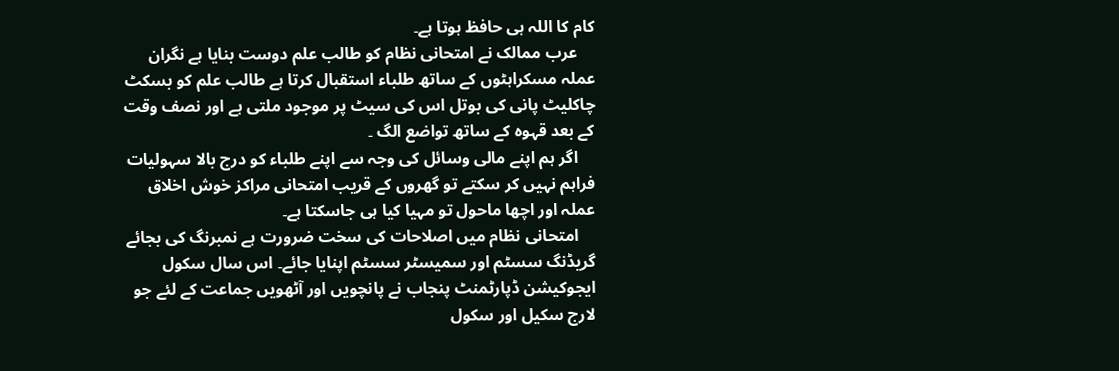کام کا اللہ ہی حافظ ہوتا ہے۔
    عرب ممالک نے امتحانی نظام کو طالب علم دوست بنایا ہے نگران عملہ مسکراہٹوں کے ساتھ طلباء استقبال کرتا ہے طالب علم کو بسکٹ چاکلیٹ پانی کی بوتل اس کی سیٹ پر موجود ملتی ہے اور نصف وقت کے بعد قہوہ کے ساتھ تواضع الگ ۔
    اگر ہم اپنے مالی وسائل کی وجہ سے اپنے طلباء کو درج بالا سہولیات فراہم نہیں کر سکتے تو گھروں کے قریب امتحانی مراکز خوش اخلاق عملہ اور اچھا ماحول تو مہیا کیا ہی جاسکتا ہے۔
    امتحانی نظام میں اصلاحات کی سخت ضرورت ہے نمبرنگ کی بجائے گریڈنگ سسٹم اور سمیسٹر سسٹم اپنایا جائے۔ اس سال سکول ایجوکیشن ڈپارٹمنٹ پنجاب نے پانچویں اور آٹھویں جماعت کے لئے جو لارج سکیل اور سکول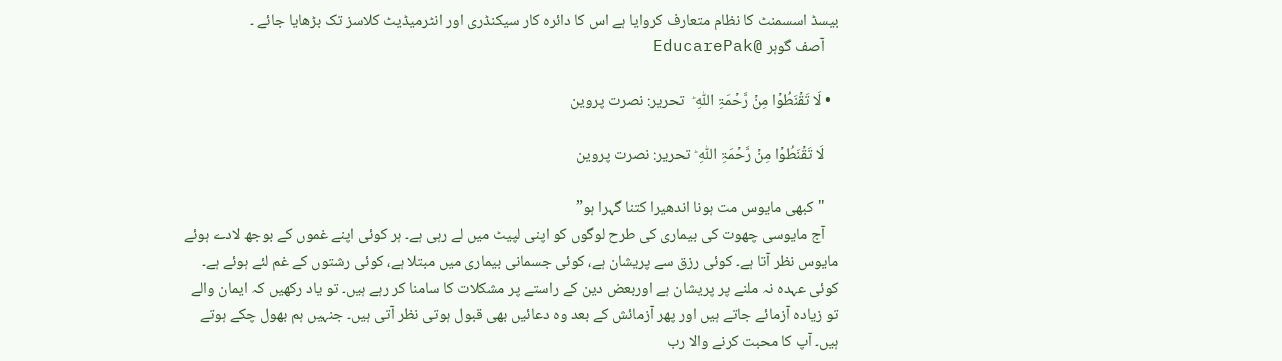بیسڈ اسسمنٹ کا نظام متعارف کروایا ہے اس کا دائرہ کار سیکنڈری اور انٹرمیڈیٹ کلاسز تک بڑھایا جائے ۔
    آصف گوہر @EducarePak

  • لَا تَقۡنَطُوۡا مِنۡ رَّحۡمَۃِ اللّٰہِ ؕ  تحریر: نصرت پروین

    لَا تَقۡنَطُوۡا مِنۡ رَّحۡمَۃِ اللّٰہِ ؕ تحریر: نصرت پروین

    "کبھی مایوس مت ہونا اندھیرا کتنا گہرا ہو”
    آج مایوسی چھوت کی بیماری کی طرح لوگوں کو اپنی لپیٹ میں لے رہی ہے۔ ہر کوئی اپنے غموں کے بوجھ لادے ہوئے مایوس نظر آتا ہے۔ کوئی رزق سے پریشان ہے، کوئی جسمانی بیماری میں مبتلا ہے، کوئی رشتوں کے غم لئے ہوئے ہے۔ کوئی عہدہ نہ ملنے پر پریشان ہے اوربعض دین کے راستے پر مشکلات کا سامنا کر رہے ہیں۔ تو یاد رکھیں کہ ایمان والے تو زیادہ آزمائے جاتے ہیں اور پھر آزمائش کے بعد وہ دعائیں بھی قبول ہوتی نظر آتی ہیں۔ جنہیں ہم بھول چکے ہوتے ہیں۔ آپ کا محبت کرنے والا رب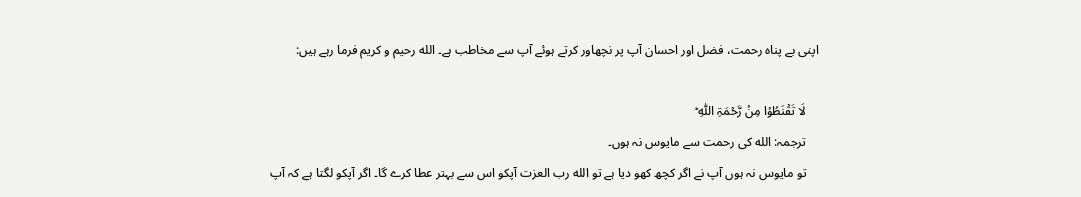اپنی بے پناہ رحمت، فضل اور احسان آپ پر نچھاور کرتے ہوئے آپ سے مخاطب ہے۔ الله رحیم و کریم فرما رہے ہیں:

    لَا تَقۡنَطُوۡا مِنۡ رَّحۡمَۃِ اللّٰہِ ؕ
    ترجمہ: الله کی رحمت سے مایوس نہ ہوں۔
    تو مایوس نہ ہوں آپ نے اگر کچھ کھو دیا ہے تو الله رب العزت آپکو اس سے بہتر عطا کرے گا۔ اگر آپکو لگتا ہے کہ آپ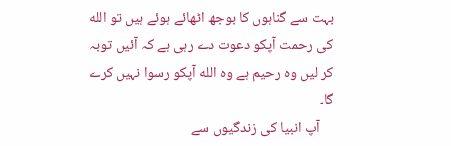بہت سے گناہوں کا بوجھ اٹھائے ہوئے ہیں تو الله کی رحمت آپکو دعوت دے رہی ہے کہ آئیں توبہ کر لیں وہ رحیم ہے وہ الله آپکو رسوا نہیں کرے گا۔
    آپ انبیا کی زندگیوں سے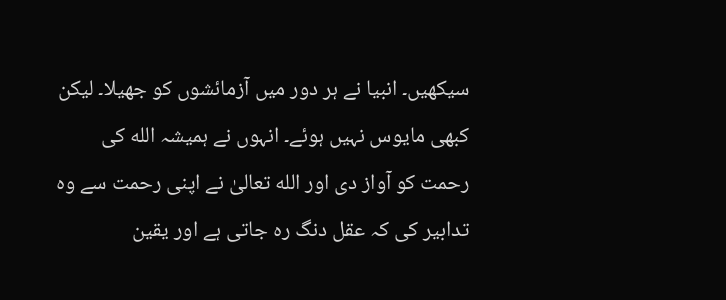سیکھیں۔ انبیا نے ہر دور میں آزمائشوں کو جھیلا۔ لیکن کبھی مایوس نہیں ہوئے۔ انہوں نے ہمیشہ الله کی رحمت کو آواز دی اور الله تعالیٰ نے اپنی رحمت سے وہ تدابیر کی کہ عقل دنگ رہ جاتی ہے اور یقین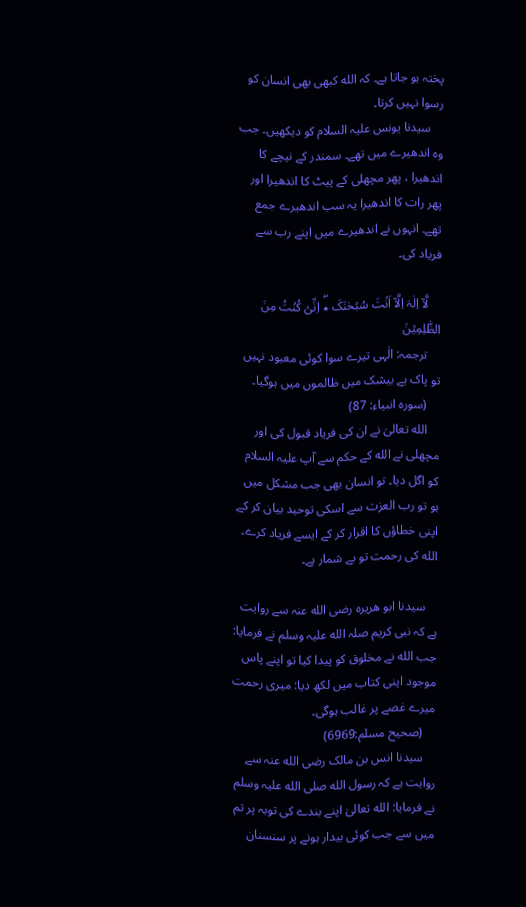پختہ ہو جاتا ہے۔ کہ الله کبھی بھی انسان کو رسوا نہیں کرتا۔
    سیدنا یونس علیہ السلام کو دیکھیں۔ جب وہ اندھیرے میں تھے۔ سمندر کے نیچے کا اندھیرا ، پھر مچھلی کے پیٹ کا اندھیرا اور پھر رات کا اندھیرا یہ سب اندھیرے جمع تھے۔ انہوں نے اندھیرے میں اپنے رب سے فریاد کی۔

    لَّاۤ اِلٰہَ اِلَّاۤ اَنۡتَ سُبۡحٰنَکَ ٭ۖ اِنِّیۡ کُنۡتُ مِنَ الظّٰلِمِیۡنَ
    ترجمہ: الٰہی تیرے سوا کوئی معبود نہیں تو پاک ہے بیشک میں ظالموں میں ہوگیا۔
    (سورہ انبیاء: 87)
    الله تعالیٰ نے ان کی فریاد قبول کی اور مچھلی نے الله کے حکم سے آپ علیہ السلام کو اگل دیا۔ تو انسان بھی جب مشکل میں ہو تو رب العزت سے اسکی توحید بیان کر کے اپنی خطاؤں کا اقرار کر کے ایسے فریاد کرے۔ الله کی رحمت تو بے شمار ہے۔

    سیدنا ابو ھریرہ رضی الله عنہ سے روایت ہے کہ نبی کریم صلہ الله علیہ وسلم نے فرمایا: جب الله نے مخلوق کو پیدا کیا تو اپنے پاس موجود اپنی کتاب میں لکھ دیا: میری رحمت میرے غصے پر غالب ہوگی۔
    (صحیح مسلم:6969)
    سیدنا انس بن مالک رضی الله عنہ سے روایت ہے کہ رسول الله صلی الله علیہ وسلم نے فرمایا: الله تعالیٰ اپنے بندے کی توبہ پر تم میں سے جب کوئی بیدار ہونے پر سنسنان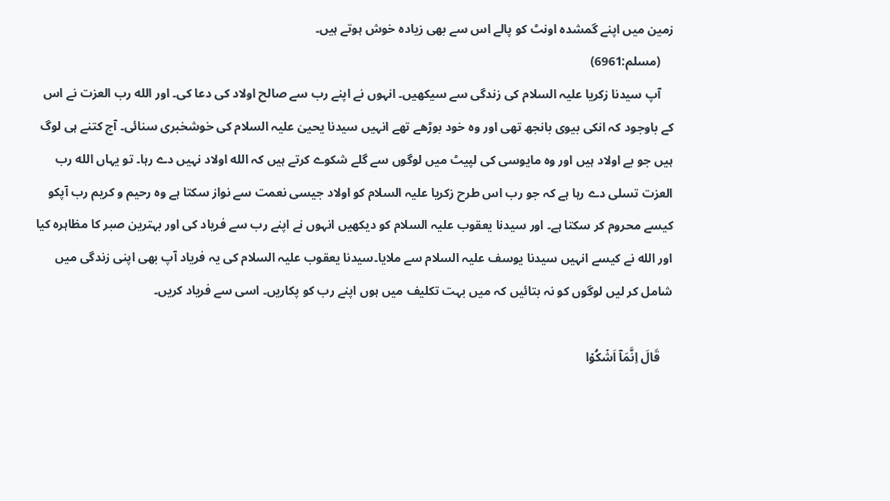زمین میں اپنے گمشدہ اونٹ کو پالے اس سے بھی زیادہ خوش ہوتے ہیں۔
    (مسلم:6961)
    آپ سیدنا زکریا علیہ السلام کی زندگی سے سیکھیں۔ انہوں نے اپنے رب سے صالح اولاد کی دعا کی۔ اور الله رب العزت نے اس کے باوجود کہ انکی بیوی بانجھ تھی اور وہ خود بوڑھے تھے انہیں سیدنا یحییٰ علیہ السلام کی خوشخبری سنائی۔ آج کتنے ہی لوگ ہیں جو بے اولاد ہیں اور وہ مایوسی کی لپیٹ میں لوگوں سے گلے شکوے کرتے ہیں کہ الله اولاد نہیں دے رہا۔ تو یہاں الله رب العزت تسلی دے رہا ہے کہ جو رب اس طرح زکریا علیہ السلام کو اولاد جیسی نعمت سے نواز سکتا ہے وہ رحیم و کریم رب آپکو کیسے محروم کر سکتا ہے۔ اور سیدنا یعقوب علیہ السلام کو دیکھیں انہوں نے اپنے رب سے فریاد کی اور بہترین صبر کا مظاہرہ کیا اور الله نے کیسے انہیں سیدنا یوسف علیہ السلام سے ملایا۔سیدنا یعقوب علیہ السلام کی یہ فریاد آپ بھی اپنی زندگی میں شامل کر لیں لوگوں کو نہ بتائیں کہ میں بہت تکلیف میں ہوں اپنے رب کو پکاریں۔ اسی سے فریاد کریں۔

    قَالَ اِنَّمَاۤ اَشۡکُوۡا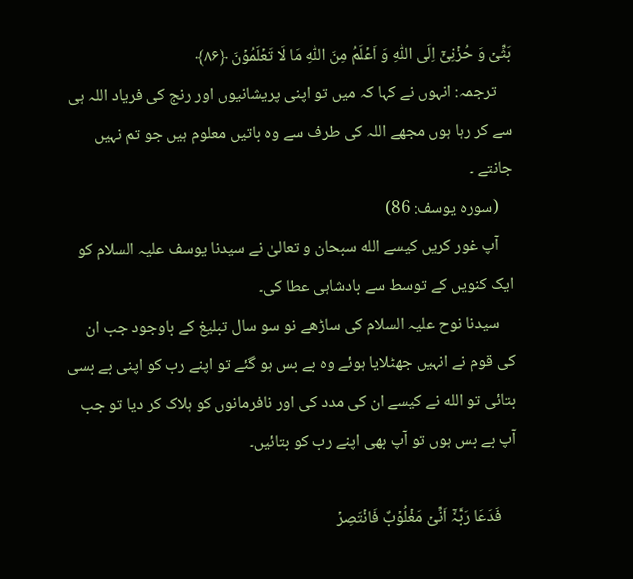بَثِّیۡ وَ حُزۡنِیۡۤ اِلَی اللّٰہِ وَ اَعۡلَمُ مِنَ اللّٰہِ مَا لَا تَعۡلَمُوۡنَ ﴿۸۶﴾
    ترجمہ: انہوں نے کہا کہ میں تو اپنی پریشانیوں اور رنج کی فریاد اللہ ہی سے کر رہا ہوں مجھے اللہ کی طرف سے وہ باتیں معلوم ہیں جو تم نہیں جانتے ۔
    (سورہ یوسف: 86)
    آپ غور کریں کیسے الله سبحان و تعالیٰ نے سیدنا یوسف علیہ السلام کو ایک کنویں کے توسط سے بادشاہی عطا کی۔
    سیدنا نوح علیہ السلام کی ساڑھے نو سو سال تبلیغ کے باوجود جب ان کی قوم نے انہیں جھٹلایا ہوئے وہ بے بس ہو گئے تو اپنے رب کو اپنی بے بسی بتائی تو الله نے کیسے ان کی مدد کی اور نافرمانوں کو ہلاک کر دیا تو جب آپ بے بس ہوں تو آپ بھی اپنے رب کو بتائیں۔

    فَدَعَا رَبَّہٗۤ اَنِّیۡ مَغۡلُوۡبٌ فَانۡتَصِرۡ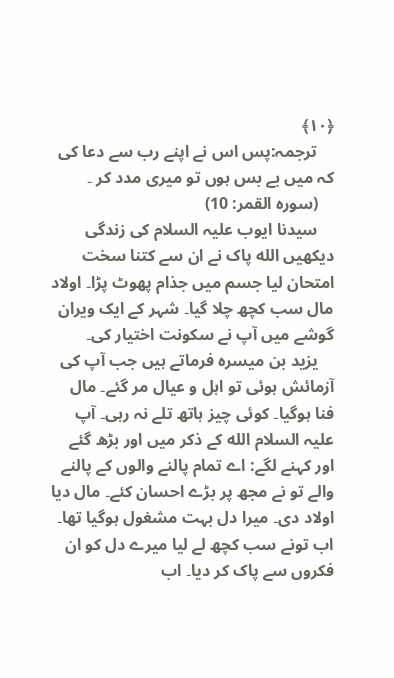﴿۱۰﴾
    ترجمہ:پس اس نے اپنے رب سے دعا کی کہ میں بے بس ہوں تو میری مدد کر ۔
    (سورہ القمر: 10)
    سیدنا ایوب علیہ السلام کی زندگی دیکھیں الله پاک نے ان سے کتنا سخت امتحان لیا جسم میں جذام پھوٹ پڑا۔ اولاد مال سب کچھ چلا گیا۔ شہر کے ایک ویران گوشے میں آپ نے سکونت اختیار کی۔
    یزید بن میسرہ فرماتے ہیں جب آپ کی آزمائش ہوئی تو اہل و عیال مر گئے۔ مال فنا ہوگیا۔ کوئی چیز ہاتھ تلے نہ رہی۔ آپ علیہ السلام الله کے ذکر میں اور بڑھ گئے اور کہنے لگے: اے تمام پالنے والوں کے پالنے والے تو نے مجھ پر بڑے احسان کئے۔ مال دیا اولاد دی۔ میرا دل بہت مشغول ہوگیا تھا۔ اب تونے سب کچھ لے لیا میرے دل کو ان فکروں سے پاک کر دیا۔ اب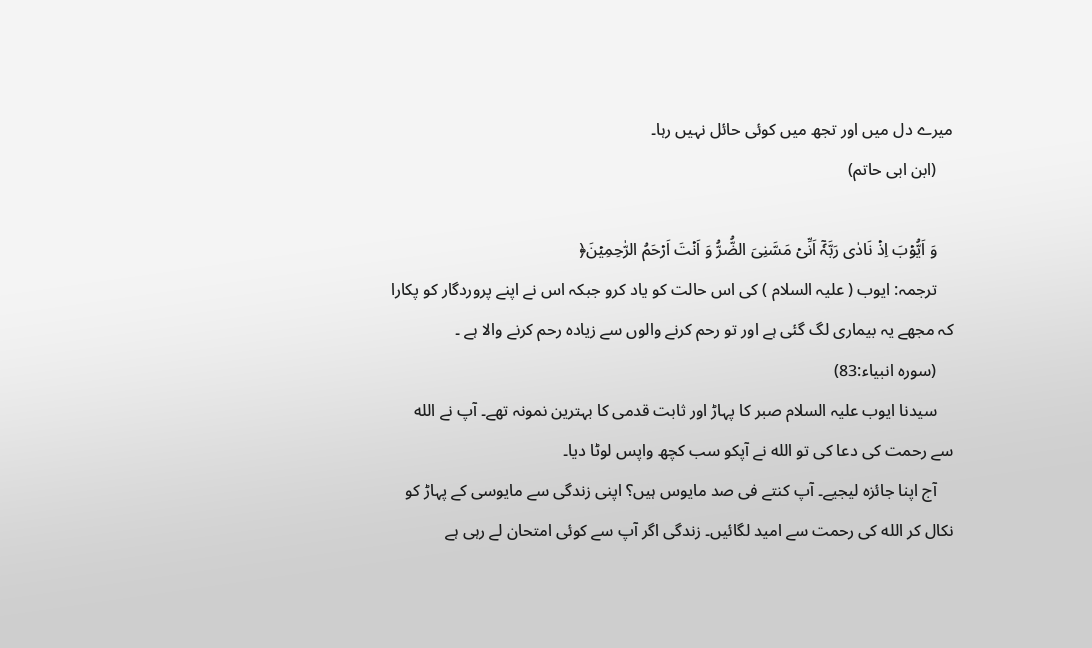میرے دل میں اور تجھ میں کوئی حائل نہیں رہا۔
    (ابن ابی حاتم)

    وَ اَیُّوۡبَ اِذۡ نَادٰی رَبَّہٗۤ اَنِّیۡ مَسَّنِیَ الضُّرُّ وَ اَنۡتَ اَرۡحَمُ الرّٰحِمِیۡنَ﴿
    ترجمہ: ایوب ( علیہ السلام ) کی اس حالت کو یاد کرو جبکہ اس نے اپنے پروردگار کو پکارا کہ مجھے یہ بیماری لگ گئی ہے اور تو رحم کرنے والوں سے زیادہ رحم کرنے والا ہے ۔
    (سورہ انبیاء:83)
    سیدنا ایوب علیہ السلام صبر کا پہاڑ اور ثابت قدمی کا بہترین نمونہ تھے۔ آپ نے الله سے رحمت کی دعا کی تو الله نے آپکو سب کچھ واپس لوٹا دیا۔
    آج اپنا جائزہ لیجیے۔ آپ کنتے فی صد مایوس ہیں؟ اپنی زندگی سے مایوسی کے پہاڑ کو نکال کر الله کی رحمت سے امید لگائیں۔ زندگی اگر آپ سے کوئی امتحان لے رہی ہے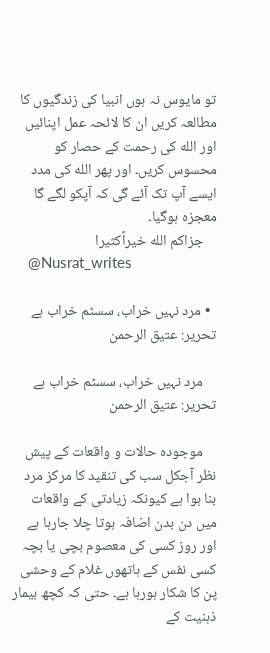تو مایوس نہ ہوں انبیا کی زندگیوں کا مطالعہ کریں ان کا لائحہ عمل اپنائیں اور الله کی رحمت کے حصار کو محسوس کریں۔ اور پھر الله کی مدد ایسے آپ تک آئے گی کہ آپکو لگے گا معجزہ ہوگیا۔
    جزاکم الله خیراًکثیرا
    @Nusrat_writes

  • مرد نہیں خراب، سسٹم خراب ہے تحریر: عتیق الرحمن

    مرد نہیں خراب، سسٹم خراب ہے تحریر: عتیق الرحمن

    موجودہ حالات و واقعات کے پیش نظر آجکل سب کی تنقید کا مرکز مرد بنا ہوا ہے کیونکہ زیادتی کے واقعات میں دن بدن اضافہ ہوتا چلا جارہا ہے اور روز کسی کی معصوم بچی یا بچہ کسی نفس کے ہاتھوں غلام کے وحشی پن کا شکار ہورہا ہے۔ حتی کہ کچھ بیمار ذہنیت کے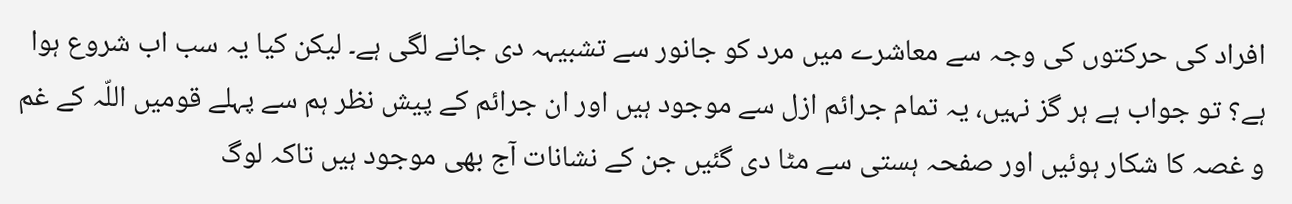افراد کی حرکتوں کی وجہ سے معاشرے میں مرد کو جانور سے تشبیہہ دی جانے لگی ہے۔ لیکن کیا یہ سب اب شروع ہوا ہے؟ تو جواب ہے ہر گز نہیں، یہ تمام جرائم ازل سے موجود ہیں اور ان جرائم کے پیش نظر ہم سے پہلے قومیں اللّہ کے غم و غصہ کا شکار ہوئیں اور صفحہ ہستی سے مٹا دی گئیں جن کے نشانات آج بھی موجود ہیں تاکہ لوگ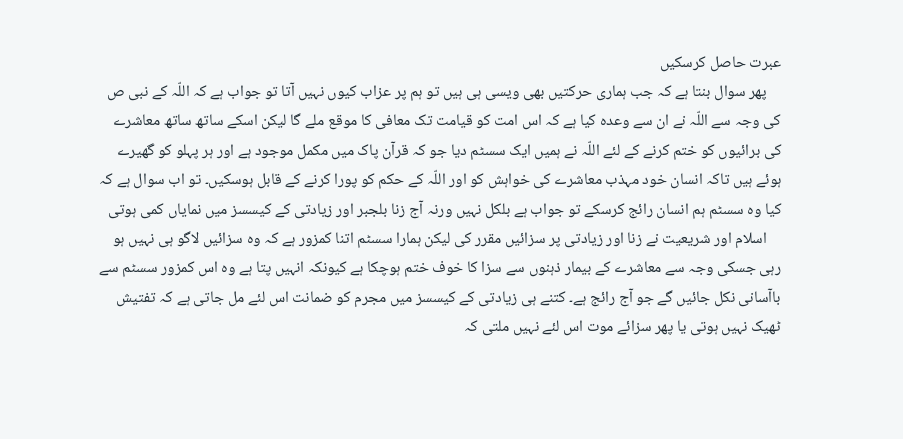عبرت حاصل کرسکیں
    پھر سوال بنتا ہے کہ جب ہماری حرکتیں بھی ویسی ہی ہیں تو ہم پر عزاب کیوں نہیں آتا تو جواب ہے کہ اللّہ کے نبی ص کی وجہ سے اللّہ نے ان سے وعدہ کیا ہے کہ اس امت کو قیامت تک معافی کا موقع ملے گا لیکن اسکے ساتھ ساتھ معاشرے کی برائیوں کو ختم کرنے کے لئے اللّہ نے ہمیں ایک سسٹم دیا جو کہ قرآن پاک میں مکمل موجود ہے اور ہر پہلو کو گھیرے ہوئے ہیں تاکہ انسان خود مہذب معاشرے کی خواہش کو اور اللّہ کے حکم کو پورا کرنے کے قابل ہوسکیں۔ تو اب سوال ہے کہ کیا وہ سسٹم ہم انسان رائج کرسکے تو جواب ہے بلکل نہیں ورنہ آج زنا بلجبر اور زیادتی کے کیسسز میں نمایاں کمی ہوتی
    اسلام اور شریعیت نے زنا اور زیادتی پر سزائیں مقرر کی لیکن ہمارا سسٹم اتنا کمزور ہے کہ وہ سزائیں لاگو ہی نہیں ہو رہی جسکی وجہ سے معاشرے کے بیمار ذہنوں سے سزا کا خوف ختم ہوچکا ہے کیونکہ انہیں پتا ہے وہ اس کمزور سسٹم سے باآسانی نکل جائیں گے جو آج رائج ہے۔ کتنے ہی زیادتی کے کیسسز میں مجرم کو ضمانت اس لئے مل جاتی ہے کہ تفتیش ٹھیک نہیں ہوتی یا پھر سزائے موت اس لئے نہیں ملتی کہ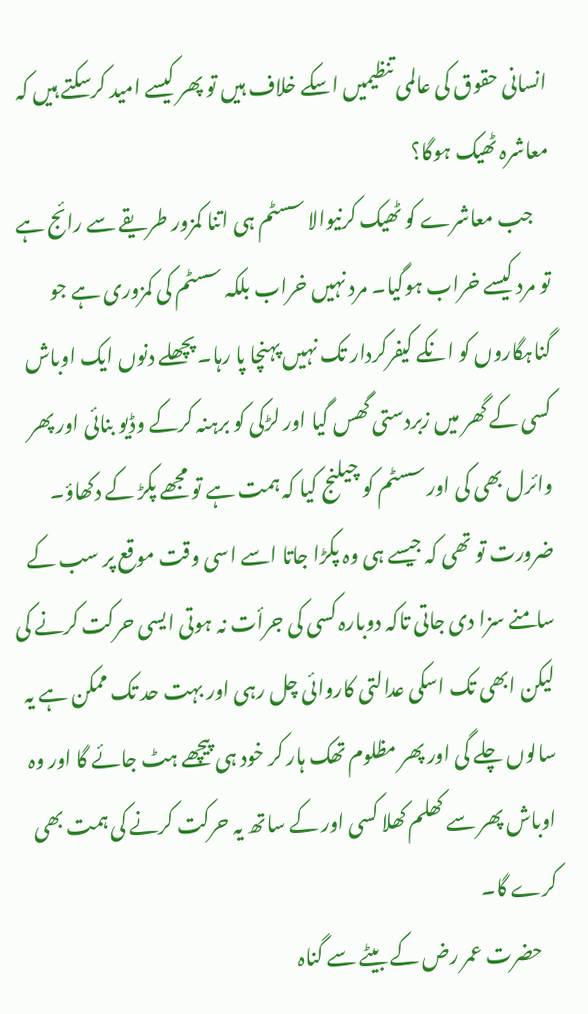انسانی حقوق کی عالمی تنظیمیں اسکے خلاف ہیں تو پھر کیسے امید کرسکتے ہیں کہ معاشرہ ٹھیک ہوگا؟
    جب معاشرے کو ٹھیک کرنیوالا سسٹم ہی اتنا کمزور طریقے سے رائج ہے تو مرد کیسے خراب ہوگیا۔ مرد نہیں خراب بلکہ سسٹم کی کمزوری ہے جو گناہگاروں کو انکے کیفرکردار تک نہیں پہنچا پا رہا۔ پچھلے دنوں ایک اوباش کسی کے گھر میں زبردستی گھس گیا اور لڑکی کو برہنہ کرکے وڈیو بنائی اور پھر وائرل بھی کی اور سسٹم کو چیلنج کیا کہ ہمت ہے تو مجھے پکڑ کے دکھاؤ۔ ضرورت تو تھی کہ جیسے ہی وہ پکڑا جاتا اسے اسی وقت موقع پر سب کے سامنے سزا دی جاتی تاکہ دوبارہ کسی کی جرأت نہ ہوتی ایسی حرکت کرنے کی لیکن ابھی تک اسکی عدالتی کاروائی چل رہی اور بہت حد تک ممکن ہے یہ سالوں چلے گی اور پھر مظلوم تھک ہار کر خود ہی پیچھے ہٹ جائے گا اور وہ اوباش پھر سے کھلم کھلا کسی اور کے ساتھ یہ حرکت کرنے کی ہمت بھی کرے گا۔
    حضرت عمر رض کے بیٹے سے گناہ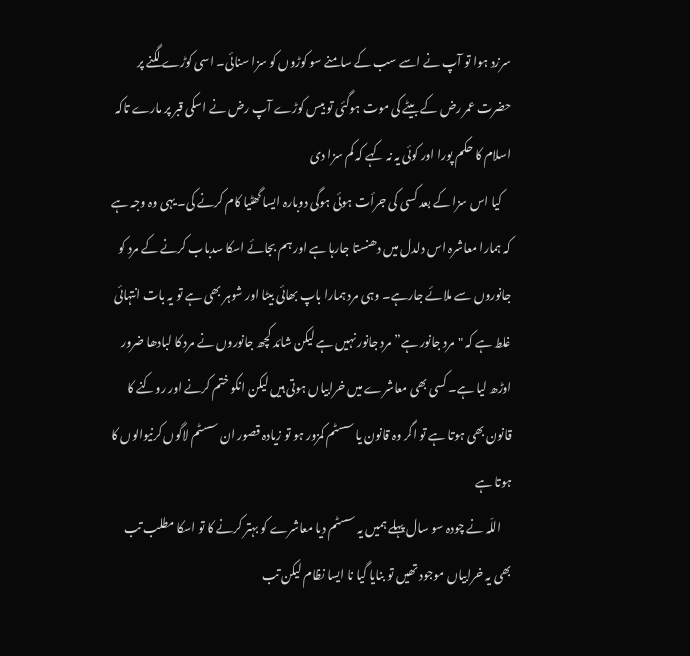سرزد ہوا تو آپ نے اسے سب کے سامنے سو کوڑوں کو سزا سنائی۔ اسی کوڑے لگنے پر حضرت عمر رض کے بیٹے کی موت ہوگئی تو بیس کوڑے آپ رض نے اسکی قبر پر مارے تاکہ اسلام کا حکم پورا اور کوئی یہ نہ کہے کہ کم سزا دی
    کیا اس سزا کے بعد کسی کی جرأت ہوئی ہوگی دوبارہ ایسا گھٹیا کام کرنے کی۔ یہی وہ وجہ ہے کہ ہمارا معاشرہ اس دلدل میں دھنستا جارہا ہے اور ہم بجائے اسکا سدباب کرنے کے مرد کو جانوروں سے ملائے جارہے۔ وہی مرد ہمارا باپ بھائی بیٹا اور شوہر بھی ہے تو یہ بات انتہائی غلط ہے کہ "مرد جانور ہے” مرد جانور نہیں ہے لیکن شائد کچھ جانوروں نے مرد کا لبادھا ضرور اوڑھ لیا ہے۔ کسی بھی معاشرے میں خرابیاں ہوتی ہیں لیکن انکو ختم کرنے اور روکنے کا قانون بھی ہوتا ہے تو اگر وہ قانون یا سسٹم کمزور ہو تو زیادہ قصور ان سسٹم لاگوں کرنیوالوں کا ہوتا ہے
    اللّہ نے چودہ سو سال پہلے ہمیں یہ سسٹم دیا معاشرے کو بہتر کرنے کا تو اسکا مطلب تب بھی یہ خرابیاں موجود تھیں تو بنایا گیا نا ایسا نظام لیکن تب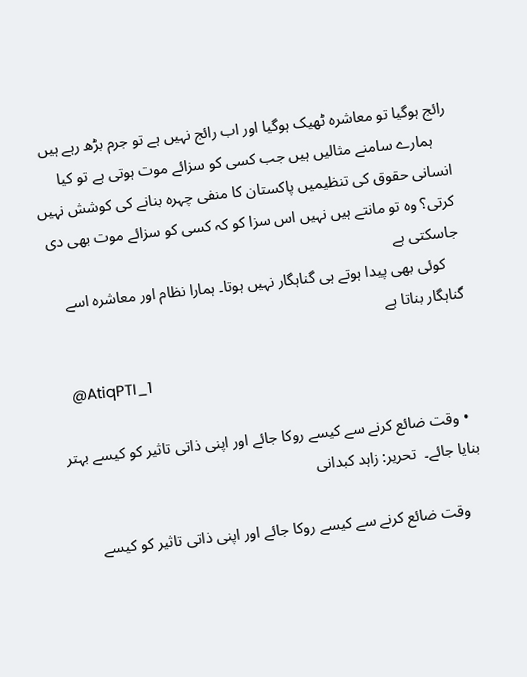رائج ہوگیا تو معاشرہ ٹھیک ہوگیا اور اب رائج نہیں ہے تو جرم بڑھ رہے ہیں
    ہمارے سامنے مثالیں ہیں جب کسی کو سزائے موت ہوتی ہے تو کیا انسانی حقوق کی تنظیمیں پاکستان کا منفی چہرہ بنانے کی کوشش نہیں کرتی؟ وہ تو مانتے ہیں نہیں اس سزا کو کہ کسی کو سزائے موت بھی دی جاسکتی ہے
    کوئی بھی پیدا ہوتے ہی گناہگار نہیں ہوتا۔ ہمارا نظام اور معاشرہ اسے گناہگار بناتا ہے

    @AtiqPTI_1

  • وقت ضائع کرنے سے کیسے روکا جائے اور اپنی ذاتی تاثیر کو کیسے بہتر بنایا جائے۔  تحریر: زاہد کبدانی

    وقت ضائع کرنے سے کیسے روکا جائے اور اپنی ذاتی تاثیر کو کیسے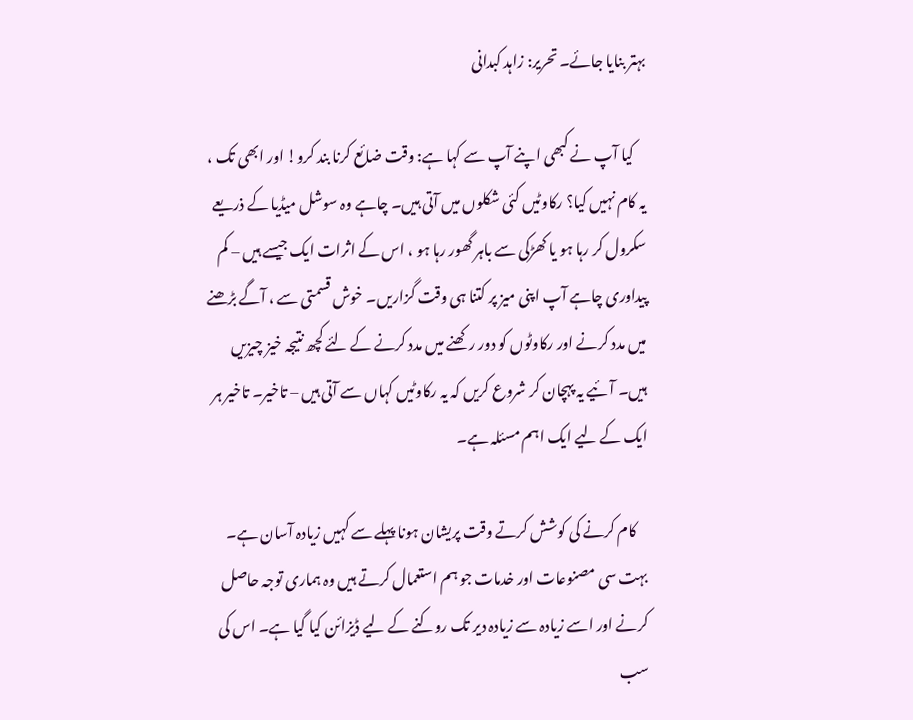بہتر بنایا جائے۔ تحریر: زاہد کبدانی

    کیا آپ نے کبھی اپنے آپ سے کہا ہے: وقت ضائع کرنا بند کرو! اور ابھی تک ، یہ کام نہیں کیا؟ رکاوٹیں کئی شکلوں میں آتی ہیں۔ چاہے وہ سوشل میڈیا کے ذریعے سکرول کر رہا ہو یا کھڑکی سے باہر گھور رہا ہو ، اس کے اثرات ایک جیسے ہیں – کم پیداوری چاہے آپ اپنی میز پر کتنا ہی وقت گزاریں۔ خوش قسمتی سے ، آگے بڑھنے میں مدد کرنے اور رکاوٹوں کو دور رکھنے میں مدد کرنے کے لئے کچھ نتیجہ خیز چیزیں ہیں۔ آئیے یہ پہچان کر شروع کریں کہ یہ رکاوٹیں کہاں سے آتی ہیں – تاخیر۔ تاخیر ہر ایک کے لیے ایک اہم مسئلہ ہے۔

    کام کرنے کی کوشش کرتے وقت پریشان ہونا پہلے سے کہیں زیادہ آسان ہے۔ بہت سی مصنوعات اور خدمات جو ہم استعمال کرتے ہیں وہ ہماری توجہ حاصل کرنے اور اسے زیادہ سے زیادہ دیر تک روکنے کے لیے ڈیزائن کیا گیا ہے۔ اس کی سب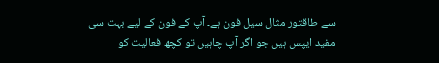سے طاقتور مثال سیل فون ہے۔ آپ کے فون کے لیے بہت سی مفید ایپس ہیں جو اگر آپ چاہیں تو کچھ فعالیت کو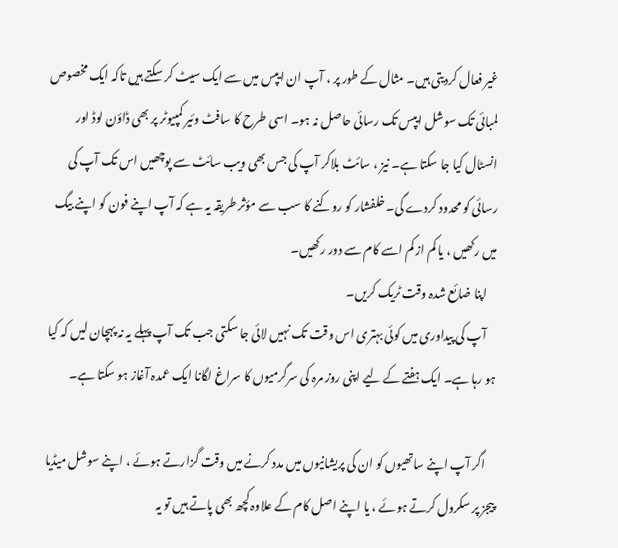غیر فعال کردیتی ہیں۔ مثال کے طور پر ، آپ ان ایپس میں سے ایک سیٹ کر سکتے ہیں تاکہ ایک مخصوص لمبائی تک سوشل ایپس تک رسائی حاصل نہ ہو۔ اسی طرح کا سافٹ وئیر کمپیوٹر پر بھی ڈاؤن لوڈ اور انسٹال کیا جا سکتا ہے۔ نیز ، سائٹ بلاکر آپ کی جس بھی ویب سائٹ سے پوچھیں اس تک آپ کی رسائی کو محدود کردے گی۔ خلفشار کو روکنے کا سب سے مؤثر طریقہ یہ ہے کہ آپ اپنے فون کو اپنے بیگ میں رکھیں ، یا کم از کم اسے کام سے دور رکھیں۔
    اپنا ضائع شدہ وقت ٹریک کریں۔
    آپ کی پیداوری میں کوئی بہتری اس وقت تک نہیں لائی جا سکتی جب تک آپ پہلے یہ نہ پہچان لیں کہ کیا ہو رہا ہے۔ ایک ہفتے کے لیے اپنی روز مرہ کی سرگرمیوں کا سراغ لگانا ایک عمدہ آغاز ہو سکتا ہے۔

    اگر آپ اپنے ساتھیوں کو ان کی پریشانیوں میں مدد کرنے میں وقت گزارتے ہوئے ، اپنے سوشل میڈیا پیجز پر سکرول کرتے ہوئے ، یا اپنے اصل کام کے علاوہ کچھ بھی پاتے ہیں تو یہ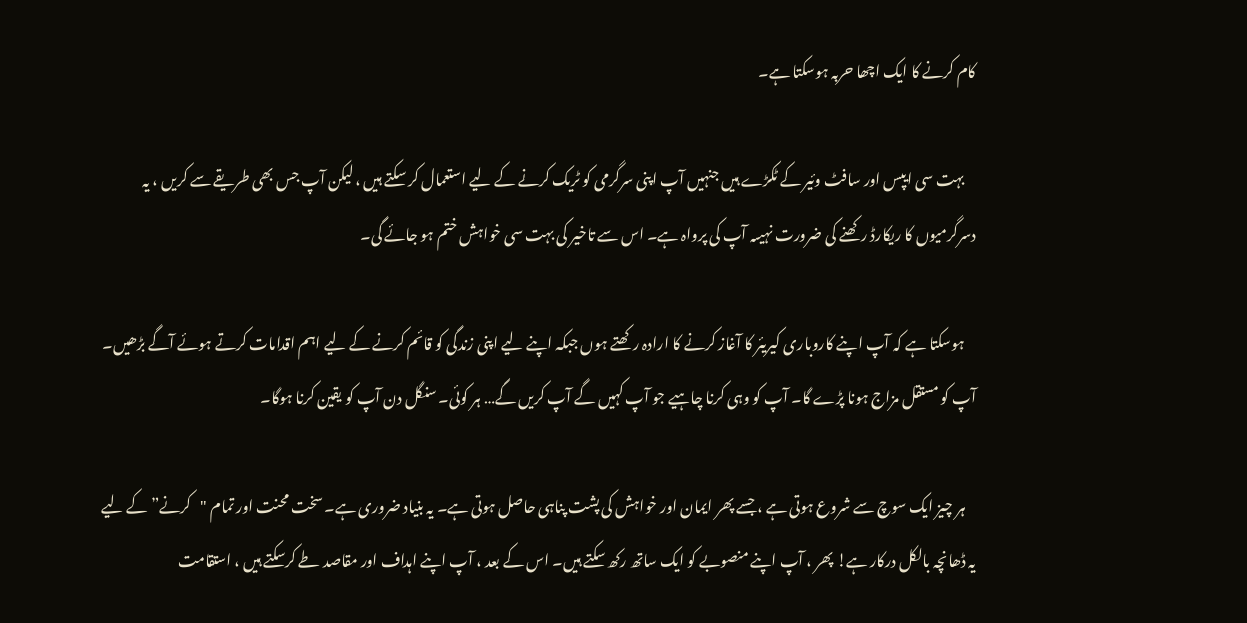کام کرنے کا ایک اچھا حربہ ہوسکتا ہے۔

    بہت سی ایپس اور سافٹ وئیر کے ٹکڑے ہیں جنہیں آپ اپنی سرگرمی کو ٹریک کرنے کے لیے استعمال کر سکتے ہیں ، لیکن آپ جس بھی طریقے سے کریں ، یہ دسرگرمیوں کا ریکارڈ رکھنے کی ضرورت نہیںہ آپ کی پرواہ ہے۔ اس سے تاخیر کی بہت سی خواہش ختم ہو جائے گی۔

    ہوسکتا ہے کہ آپ اپنے کاروباری کیریئر کا آغاز کرنے کا ارادہ رکھتے ہوں جبکہ اپنے لیے اپنی زندگی کو قائم کرنے کے لیے اہم اقدامات کرتے ہوئے آگے بڑھیں۔ آپ کو مستقل مزاج ہونا پڑے گا۔ آپ کو وہی کرنا چاہیے جو آپ کہیں گے آپ کریں گے… ہر کوئی۔ سنگل دن آپ کو یقین کرنا ہوگا۔

    ہر چیز ایک سوچ سے شروع ہوتی ہے ، جسے پھر ایمان اور خواہش کی پشت پناہی حاصل ہوتی ہے۔ یہ بنیاد ضروری ہے۔ سخت محنت اور تمام "کرنے” کے لیے یہ ڈھانچہ بالکل درکار ہے! پھر ، آپ اپنے منصوبے کو ایک ساتھ رکھ سکتے ہیں۔ اس کے بعد ، آپ اپنے اہداف اور مقاصد طے کرسکتے ہیں ، استقامت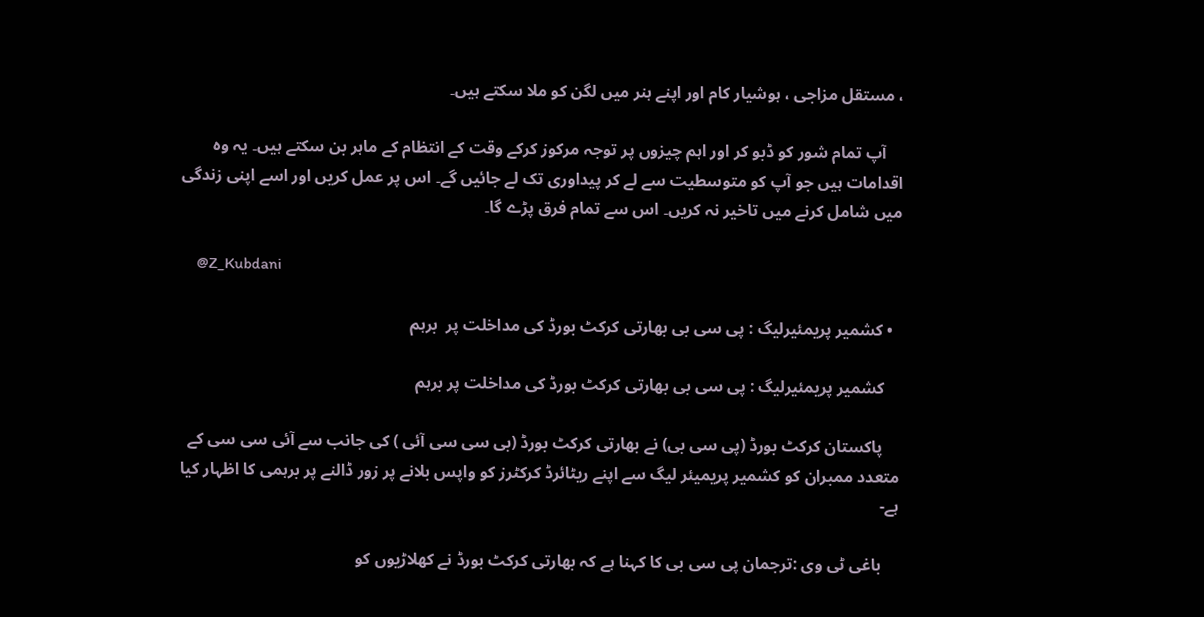، مستقل مزاجی ، ہوشیار کام اور اپنے ہنر میں لگن کو ملا سکتے ہیں۔

    آپ تمام شور کو ڈبو کر اور اہم چیزوں پر توجہ مرکوز کرکے وقت کے انتظام کے ماہر بن سکتے ہیں۔ یہ وہ اقدامات ہیں جو آپ کو متوسطیت سے لے کر پیداوری تک لے جائیں گے۔ اس پر عمل کریں اور اسے اپنی زندگی میں شامل کرنے میں تاخیر نہ کریں۔ اس سے تمام فرق پڑے گا۔

    @Z_Kubdani

  • کشمیر پریمئیرلیگ : پی سی بی بھارتی کرکٹ بورڈ کی مداخلت پر  برہم

    کشمیر پریمئیرلیگ : پی سی بی بھارتی کرکٹ بورڈ کی مداخلت پر برہم

    پاکستان کرکٹ بورڈ (پی سی بی) نے بھارتی کرکٹ بورڈ (بی سی سی آئی ) کی جانب سے آئی سی سی کے متعدد ممبران کو کشمیر پریمیئر لیگ سے اپنے ریٹائرڈ کرکٹرز کو واپس بلانے پر زور ڈالنے پر برہمی کا اظہار کیا ہے-

    باغی ٹی وی :ترجمان پی سی بی کا کہنا ہے کہ بھارتی کرکٹ بورڈ نے کھلاڑیوں کو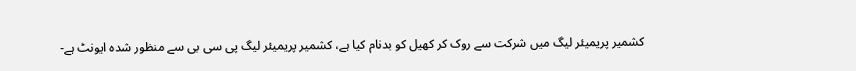کشمیر پریمیئر لیگ میں شرکت سے روک کر کھیل کو بدنام کیا ہے، کشمیر پریمیئر لیگ پی سی بی سے منظور شدہ ایونٹ ہے-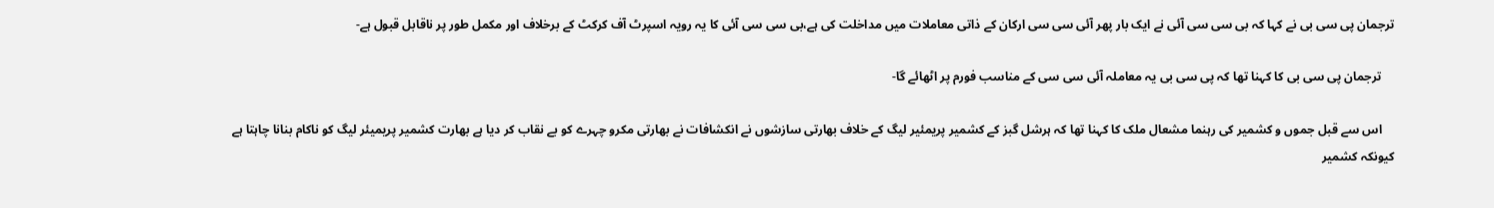ترجمان پی سی بی نے کہا کہ بی سی سی آئی نے ایک بار پھر آئی سی سی ارکان کے ذاتی معاملات میں مداخلت کی ہے،بی سی سی آئی کا یہ رویہ اسپرٹ آف کرکٹ کے برخلاف اور مکمل طور پر ناقابل قبول ہے-

    ترجمان پی سی بی کا کہنا تھا کہ پی سی بی یہ معاملہ آئی سی سی کے مناسب فورم پر اٹھائے گا-

    اس سے قبل جموں و کشمیر کی رہنما مشعال ملک کا کہنا تھا کہ ہرشل گبز کے کشمیر پریمئیر لیگ کے خلاف بھارتی سازشوں نے انکشافات نے بھارتی مکرو چہرے کو بے نقاب کر دیا ہے بھارت کشمیر پریمیئر لیگ کو ناکام بنانا چاہتا ہے کیونکہ کشمیر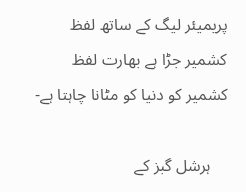پریمیئر لیگ کے ساتھ لفظ کشمیر جڑا ہے بھارت لفظ کشمیر کو دنیا کو مٹانا چاہتا ہے-

    ہرشل گبز کے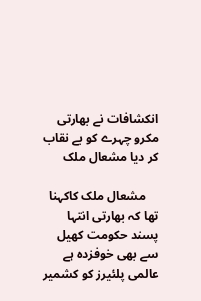انکشافات نے بھارتی مکرو چہرے کو بے نقاب کر دیا مشعال ملک

    مشعال ملک کاکہنا تھا کہ بھارتی انتہا پسند حکومت کھیل سے بھی خوفزدہ ہے عالمی پلئیرز کو کشمیر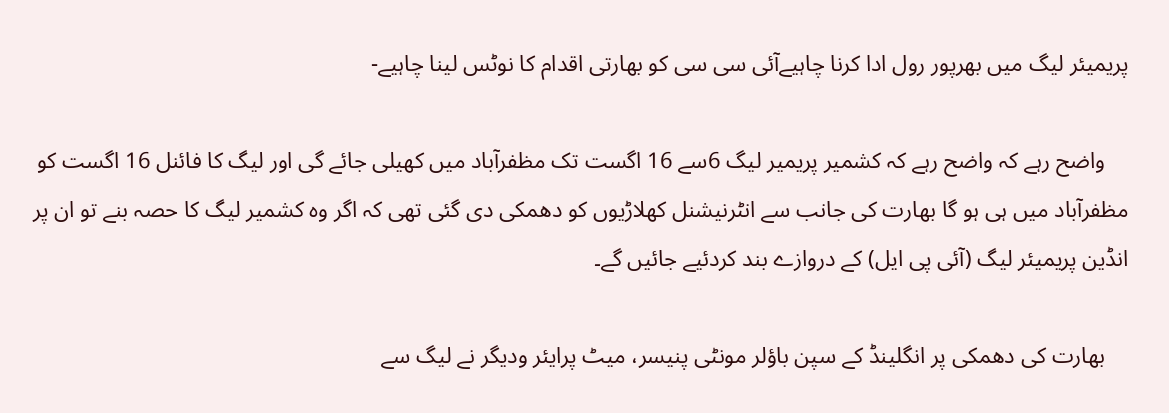پریمیئر لیگ میں بھرپور رول ادا کرنا چاہیےآئی سی سی کو بھارتی اقدام کا نوٹس لینا چاہیے-

    واضح رہے کہ واضح رہے کہ کشمیر پریمیر لیگ 6سے 16 اگست تک مظفرآباد میں کھیلی جائے گی اور لیگ کا فائنل 16 اگست کو مظفرآباد میں ہی ہو گا بھارت کی جانب سے انٹرنیشنل کھلاڑیوں کو دھمکی دی گئی تھی کہ اگر وہ کشمیر لیگ کا حصہ بنے تو ان پر انڈین پریمیئر لیگ (آئی پی ایل) کے دروازے بند کردئیے جائیں گے۔

    بھارت کی دھمکی پر انگلینڈ کے سپن باؤلر مونٹی پنیسر، میٹ پرایئر ودیگر نے لیگ سے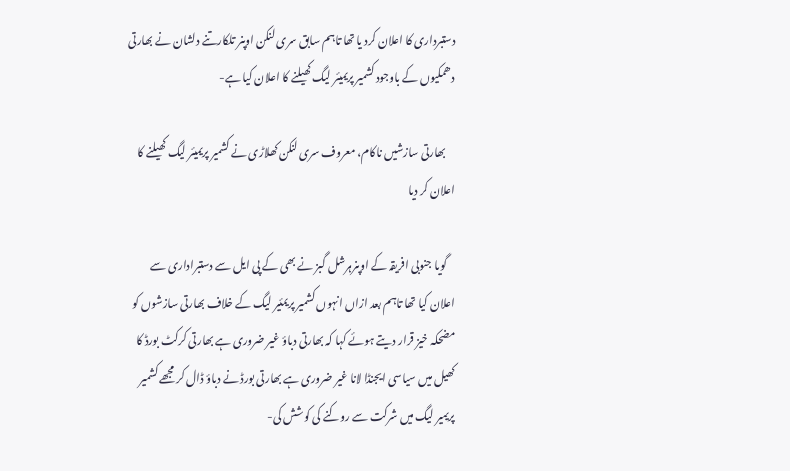دستبرداری کا اعلان کرد یا تھا تاہم سابق سری لنکن اوپنر تلکارتنے دلشان نے بھارتی دھمکیوں کے باوجود کشمیر پریمیئر لیگ کھیلنے کا اعلان کیا ہے-

    بھارتی سازشیں ناکام، معروف سری لنکن کھلاڑی نے کشمیر پریمیئر لیگ کھیلنے کا اعلان کر دیا

    گویا جنوبی افریقہ کے اوپنرہرشل گبز نے بھی کے پی ایل سے دستبراداری سے اعلان کیا تھا تاہم بعد ازاں انہوں کشمیر پریمئیر لیگ کے خلاف بھارتی سازشوں کو مضحکہ خیز قرار دیتے ہوئے کہا کہ بھارتی دباؤ غیر ضروری ہے بھارتی کرکٹ بورڈ کا کھیل میں سیاسی ایجنڈا لانا غیر ضروری ہے بھارتی بورڈ نے دباؤ ڈال کر مجھے کشمیر پریمیر لیگ میں شرکت سے روکنے کی کوشش کی-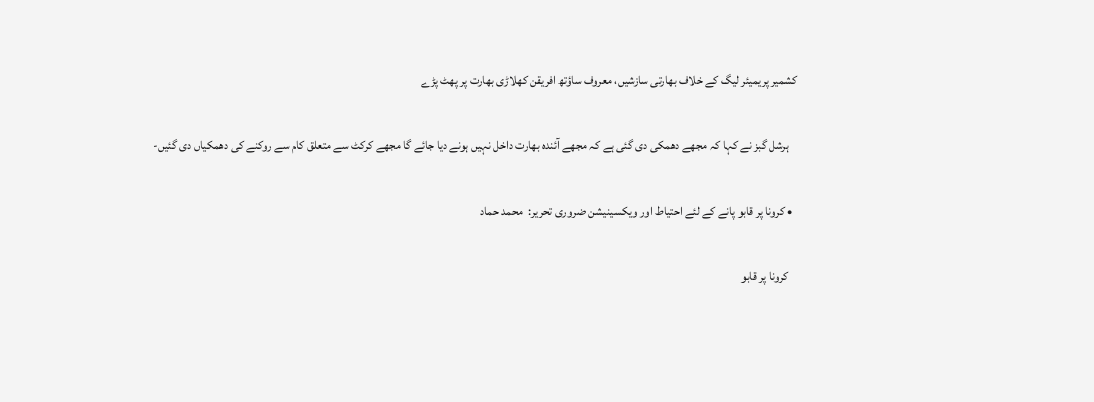کشمیر پریمیئر لیگ کے خلاف بھارتی سازشیں، معروف ساؤتھ افریقن کھلاڑی بھارت پر پھٹ پڑے

    ہرشل گبز نے کہا کہ مجھے دھمکی دی گئی ہے کہ مجھے آئندہ بھارت داخل نہیں ہونے دیا جائے گا مجھے کرکٹ سے متعلق کام سے روکنے کی دھمکیاں دی گئیں-

  • کرونا پر قابو پانے کے لئے احتیاط اور ویکسینیشن ضروری تحریر:  محمد حماد

    کرونا پر قابو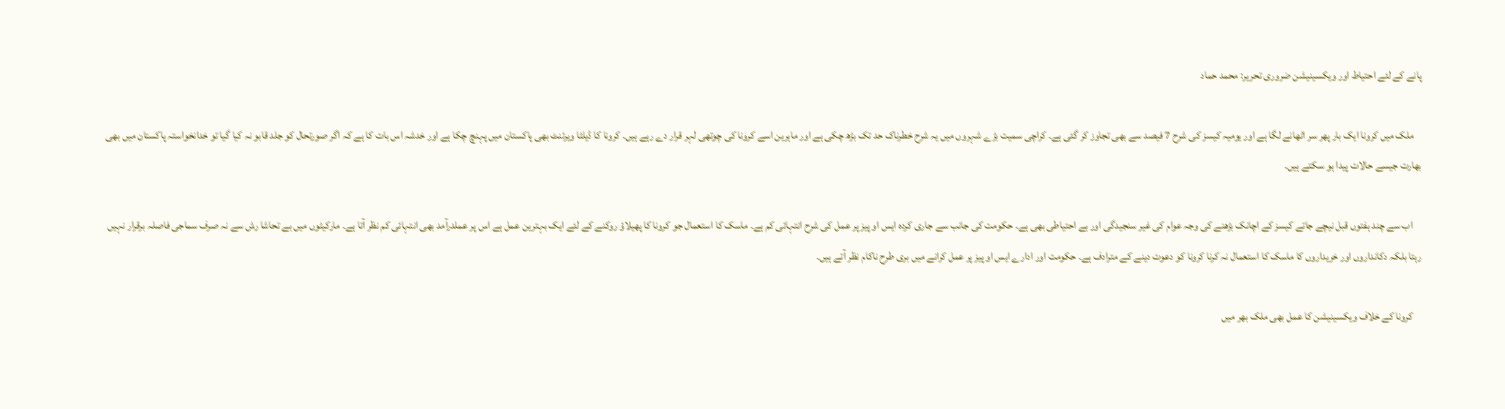پانے کے لئے احتیاط اور ویکسینیشن ضروری تحریر: محمد حماد

    ملک میں کرونا ایک بار پھر سر اٹھانے لگا ہے اور یومیہ کیسز کی شرح 7 فیصد سے بھی تجاوز کر گئی ہے۔ کراچی سمیت بڑے شہروں میں یہ شرح خطرناک حد تک بڑھ چکی ہے اور ماہرین اسے کرونا کی چوتھی لہر قرار دے رہے ہیں۔ کرونا کا ڈیلٹا ویرئنٹ بھی پاکستان میں پہنچ چکا ہے اور خدشہ اس بات کا ہے کہ اگر صورتحال کو جلد قابو نہ کیا گیا تو خدانخواستہ پاکستان میں بھی بھارت جیسے حالات پیدا ہو سکتے ہیں۔

    اب سے چند ہفتوں قبل نیچے جاتے کیسز کے اچانک بڑھنے کی وجہ عوام کی غیر سنجیدگی اور بے احتیاطی بھی ہے۔ حکومت کی جانب سے جاری کردہ ایس او پیز پر عمل کی شرح انتہائی کم ہے۔ ماسک کا استعمال جو کرونا کا پھیلاؤ روکنے کے لئے ایک بہترین عمل ہے اس پر عملدرآمد بھی انتہائی کم نظر آتا ہے۔ مارکیٹوں میں بے تحاشا رش سے نہ صرف سماجی فاصلہ برقرار نہیں رہتا بلکہ دکانداروں اور خریداروں کا ماسک کا استعمال نہ کرنا کرونا کو دعوت دینے کے مترادف ہے۔ حکومت اور ادارے ایس او پیز پر عمل کرانے میں بری طرح ناکام نظر آتے ہیں۔

    کرونا کے خلاف ویکسینیشن کا عمل بھی ملک بھر میں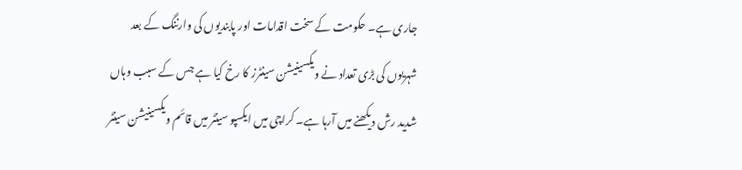جاری ہے۔ حکومت کے سخت اقدامات اور پابندیوں کی وارننگ کے بعد شہریوں کی بڑی تعداد نے ویکسینیشن سینٹرز کا رخ کیا ہے جس کے سبب وہاں شدید رش دیکھنے میں آرہا ہے۔ کراچی میں ایکسپو سینٹر میں قائم ویکسینیشن سینٹر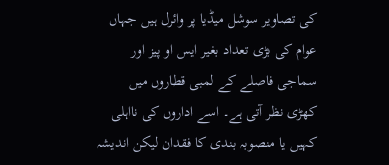کی تصاویر سوشل میڈیا پر وائرل ہیں جہاں عوام کی بڑی تعداد بغیر ایس او پیز اور سماجی فاصلے کے لمبی قطاروں میں کھڑی نظر آتی ہے۔ اسے اداروں کی نااہلی کہیں یا منصوبہ بندی کا فقدان لیکن اندیشہ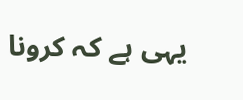یہی ہے کہ کرونا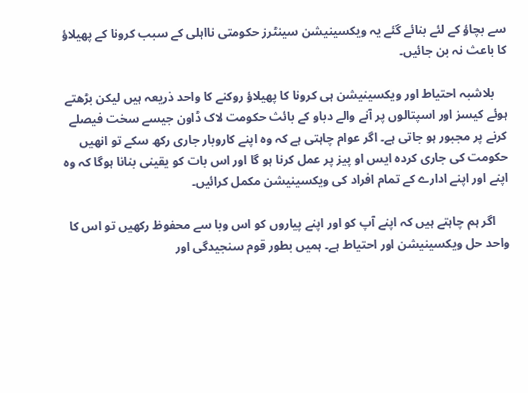سے بچاؤ کے لئے بنائے گئے یہ ویکسینیشن سینٹرز حکومتی نااہلی کے سبب کرونا کے پھیلاؤ کا باعث نہ بن جائیں۔

    بلاشبہ احتیاط اور ویکسینیشن ہی کرونا کا پھیلاؤ روکنے کا واحد ذریعہ ہیں لیکن بڑھتے ہوئے کیسز اور اسپتالوں پر آنے والے دباو کے بائث حکومت لاک ڈاون جیسے سخت فیصلے کرنے پر مجبور ہو جاتی ہے۔ اگر عوام چاہتی ہے کہ وہ اپنے کاروبار جاری رکھ سکے تو انھیں حکومت کی جاری کردہ ایس او پیز پر عمل کرنا ہو گا اور اس بات کو یقینی بنانا ہوگا کہ وہ اپنے اور اپنے ادارے کے تمام افراد کی ویکسینیشن مکمل کرائیں۔

    اگر ہم چاہتے ہیں کہ اپنے آپ کو اور اپنے پیاروں کو اس وبا سے محفوظ رکھیں تو اس کا واحد حل ویکسینیشن اور احتیاط ہے۔ ہمیں بطور قوم سنجیدگی اور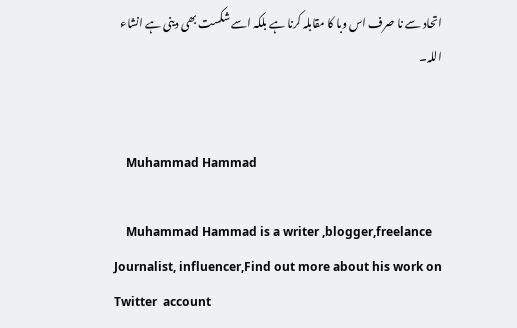اتحاد سے نا صرف اس وبا کا مقابلہ کرنا ہے بلکہ اسے شکست بھی دینی ہے انشاء اللہ۔


    Muhammad Hammad

    Muhammad Hammad is a writer ,blogger,freelance Journalist, influencer,Find out more about his work on  Twitter  account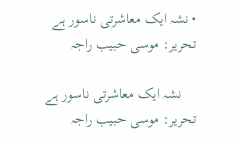• نشہ ایک معاشرتی ناسور ہے تحریر: موسی حبیب راجہ

    نشہ ایک معاشرتی ناسور ہے تحریر: موسی حبیب راجہ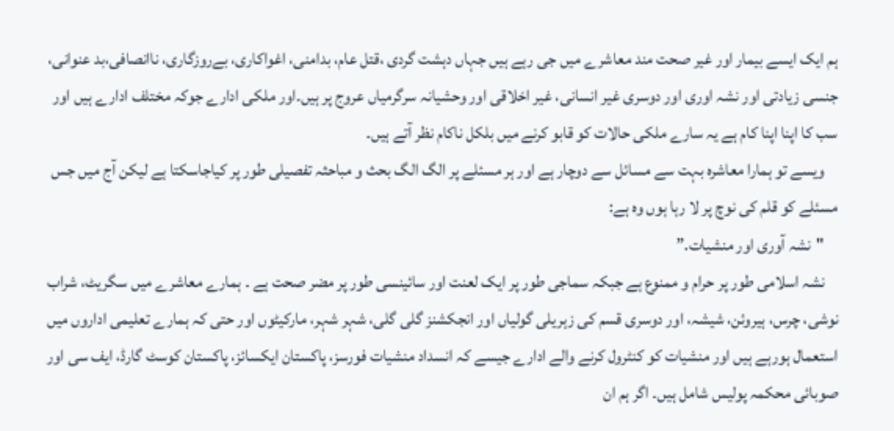ہم ایک ایسے بیمار اور غیر صحت مند معاشرے میں جی رہے ہیں جہاں دہشت گردی ،قتل عام، بدامنی، اغواکاری، بےروزگاری، ناانصافی،بد عنوانی، جنسی زیادتی اور نشہ اوری اور دوسری غیر انسانی، غیر اخلاقی اور وحشیانہ سرگرمیاں عروج پر ہیں۔اور ملکی ادارے جوکہ مختلف ادارے ہیں اور سب کا اپنا اپنا کام ہے یہ سارے ملکی حالات کو قابو کرنے میں بلکل ناکام نظر آتے ہیں۔
    ویسے تو ہمارا معاشرہ بہت سے مسائل سے دوچار ہے اور ہر مسئلے پر الگ الگ بحث و مباحثہ تفصیلی طور پر کیاجاسکتا ہے لیکن آج میں جس مسئلے کو قلم کی نوچ پر لا رہا ہوں وہ ہے:
    "نشہ آوری اور منشیات.”
    نشہ اسلامی طور پر حرام و ممنوع ہے جبکہ سماجی طور پر ایک لعنت اور سائینسی طور پر مضر صحت ہے ۔ ہمارے معاشرے میں سگریٹ، شراب نوشی، چرس، ہیروئن، شیشہ، اور دوسری قسم کی زہریلی گولیاں اور انجکشنز گلی گلی، شہر شہر، مارکیٹوں اور حتی کہ ہمارے تعلیمی اداروں میں استعمال ہورہے ہیں اور منشيات کو کنٹرول کرنے والے ادارے جیسے کہ انسداد منشیات فورسز، پاکستان ایکسائز، پاکستان کوسٹ گارڈ، ایف سی اور صوبائی محکمہ پولیس شامل ہیں۔ اگر ہم ان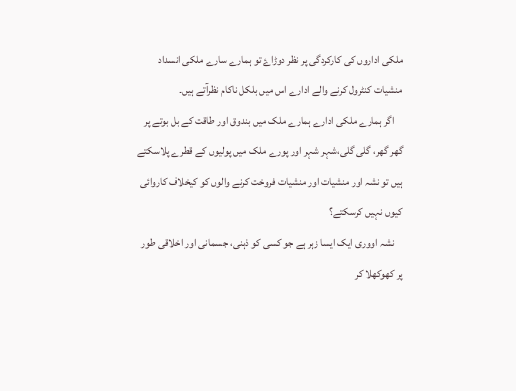ملکی اداروں کی کارکردگی پر نظر دوڑاۓ تو ہمارے سارے ملکی انسداد منشيات کنٹرول کرنے والے ادارے اس میں بلکل ناکام نظرآتے ہیں۔
    اگر ہمارے ملکی ادارے ہمارے ملک میں بندوق اور طاقت کے بل بوتے پر گھر گھر، گلی گلی،شہر شہر اور پورے ملک میں پولیوں کے قطرے پلاسکتے ہیں تو نشہ اور منشيات اور منشيات فروخت کرنے والوں کو کیخلاف کاروائی کیوں نہیں کرسکتے؟
    نشہ اووری ایک ایسا زہر ہے جو کسی کو ذہنی، جسمانی اور اخلاقی طور پر کھوکھلا کر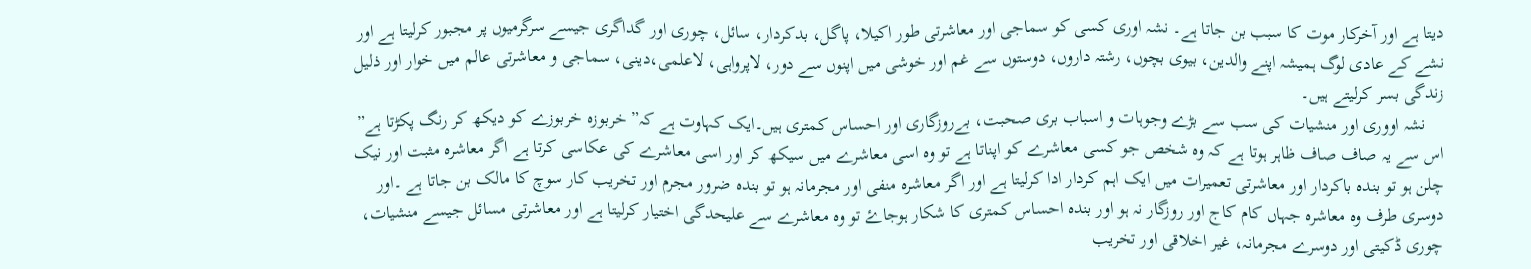دیتا ہے اور آخرکار موت کا سبب بن جاتا ہے۔ نشہ اوری کسی کو سماجی اور معاشرتی طور اکیلا، پاگل، بدکردار، سائل، چوری اور گداگری جیسے سرگرمیوں پر مجبور کرلیتا ہے اور نشے کے عادی لوگ ہمیشہ اپنے والدین، بیوی بچوں، رشتہ داروں، دوستوں سے غم اور خوشی میں اپنوں سے دور، لاپرواہی، لاعلمی،دینی، سماجی و معاشرتی عالم میں خوار اور ذلیل زندگی بسر کرلیتے ہیں۔
    نشہ اووری اور منشیات کی سب سے بڑے وجوہات و اسباب بری صحبت، بےروزگاری اور احساس کمتری ہیں۔ایک کہاوت ہے کہ” خربوزہ خربوزے کو دیکھ کر رنگ پکڑتا ہے” اس سے یہ صاف صاف ظاہر ہوتا ہے کہ وہ شخص جو کسی معاشرے کو اپناتا ہے تو وہ اسی معاشرے میں سیکھ کر اور اسی معاشرے کی عکاسی کرتا ہے اگر معاشرہ مثبت اور نیک چلن ہو تو بندہ باکردار اور معاشرتی تعميرات میں ایک اہم کردار ادا کرلیتا ہے اور اگر معاشرہ منفی اور مجرمانہ ہو تو بندہ ضرور مجرم اور تخریب کار سوچ کا مالک بن جاتا ہے ۔اور دوسری طرف وہ معاشرہ جہاں کام کاج اور روزگار نہ ہو اور بندہ احساس کمتری کا شکار ہوجاۓ تو وہ معاشرے سے علیحدگی اختیار کرلیتا ہے اور معاشرتی مسائل جیسے منشيات، چوری ڈکیتی اور دوسرے مجرمانہ، غیر اخلاقی اور تخریب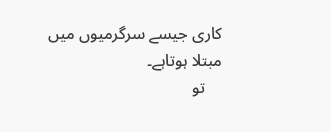کاری جیسے سرگرمیوں میں مبتلا ہوتاہے۔
    تو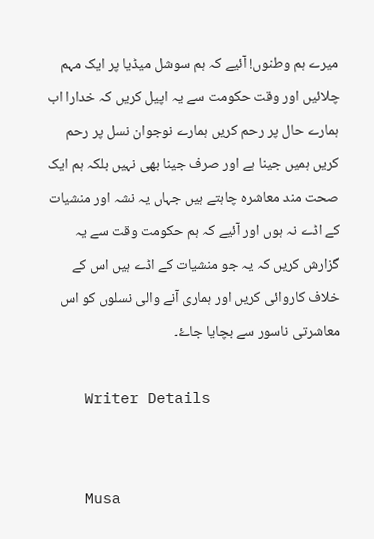میرے ہم وطنوں! آئیے کہ ہم سوشل میڈیا پر ایک مہم چلائیں اور وقت حکومت سے یہ اپیل کریں کہ خدارا اب ہمارے حال پر رحم کریں ہمارے نوجوان نسل پر رحم کریں ہمیں جینا ہے اور صرف جینا بھی نہیں بلکہ ہم ایک صحت مند معاشرہ چاہتے ہیں جہاں یہ نشہ اور منشیات کے اڈے نہ ہوں اور آئیے کہ ہم حکومت وقت سے یہ گزارش کریں کہ یہ جو منشيات کے اڈے ہیں اس کے خلاف کاروائی کریں اور ہماری آنے والی نسلوں کو اس معاشرتی ناسور سے بچایا جاۓ۔

    Writer Details


    Musa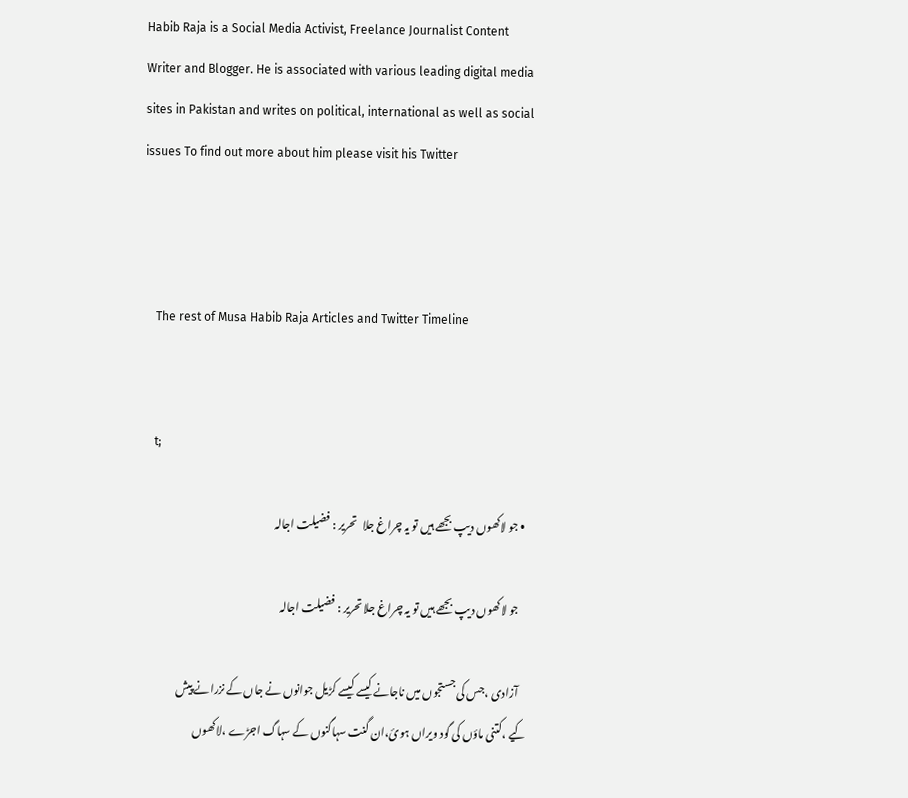Habib Raja is a Social Media Activist, Freelance Journalist Content Writer and Blogger. He is associated with various leading digital media sites in Pakistan and writes on political, international as well as social issues To find out more about him please visit his Twitter



    The rest of Musa Habib Raja Articles and Twitter Timeline


    t;

  • جو لاکھوں دیپ بجھے ہیں تو یہ چراغ جلا   تحریر : فضیلت اجالہ

    جو لاکھوں دیپ بجھے ہیں تو یہ چراغ جلا تحریر : فضیلت اجالہ

    آزادی ،جس کی جستجوں میں ناجانے کیسے کیسے کڑیل جوانوں نے جاں کے نزرانے پیش کیے ،کتنی ماؤں کی گود ویراں ہوئ،ان گنت سہاگنوں کے سہاگ اجڑے ،لاکھوں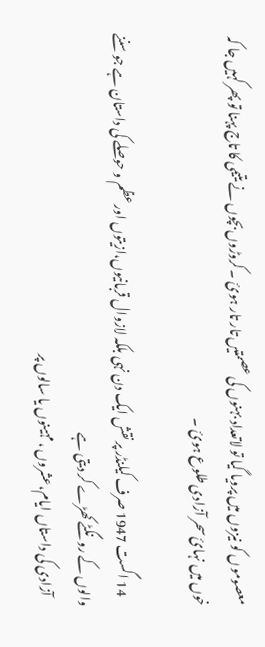معصوموں کو نیزوں میں پرویا گیا تو لاتعداد بہنوں کی عصمتیں تار تار ہوئ ۔کروڑوں بچوں نے یتیمی کا تاج پہنا تو پھر کہیں جا کہ خوں میں نہائ سحر آزادی طلوع ہوئ ۔

    14 اگست 1947 صرف کیلنڈر پر نقش ایک دن نہی بلکہ لازوال قربانیوں،ازیتوں اور عظم و حوصلے کی داستان ہے جو سننے والوں کے رونگٹے کھڑے کر دیتی ہے
    آزادی کی داستاں ایام،عشروں ،مہینوں یا سالوں پر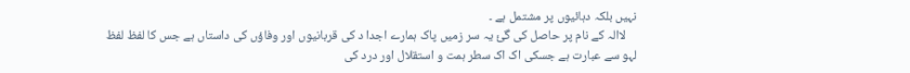نہیں بلکہ دہائیوں پر مشتمل ہے ۔
    لاالہ کے نام پر حاصل کی گئ یہ سر زمیں پاک ہمارے اجدا د کی قربانیوں اور وفاؤں کی داستاں ہے جس کا لفظ لفظ لہو سے عبارت ہے جسکی اک اک سطر ہمت و استقلال اور درد کی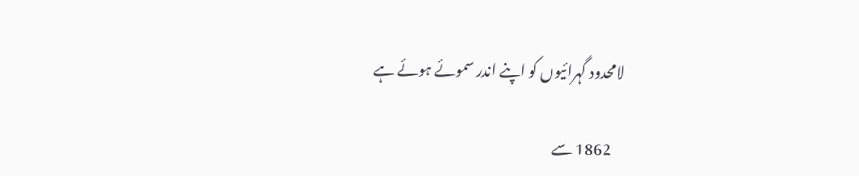لامحدود گہرائیوں کو اپنے اندر سموئے ہوئے ہے

    1862 سے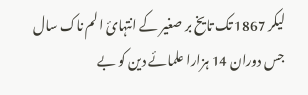لیکر 1867 تک تایخ بر صغیر کے انتہائ الم ناک سال جس دوران 14 ہزارا علمائے دین کو بے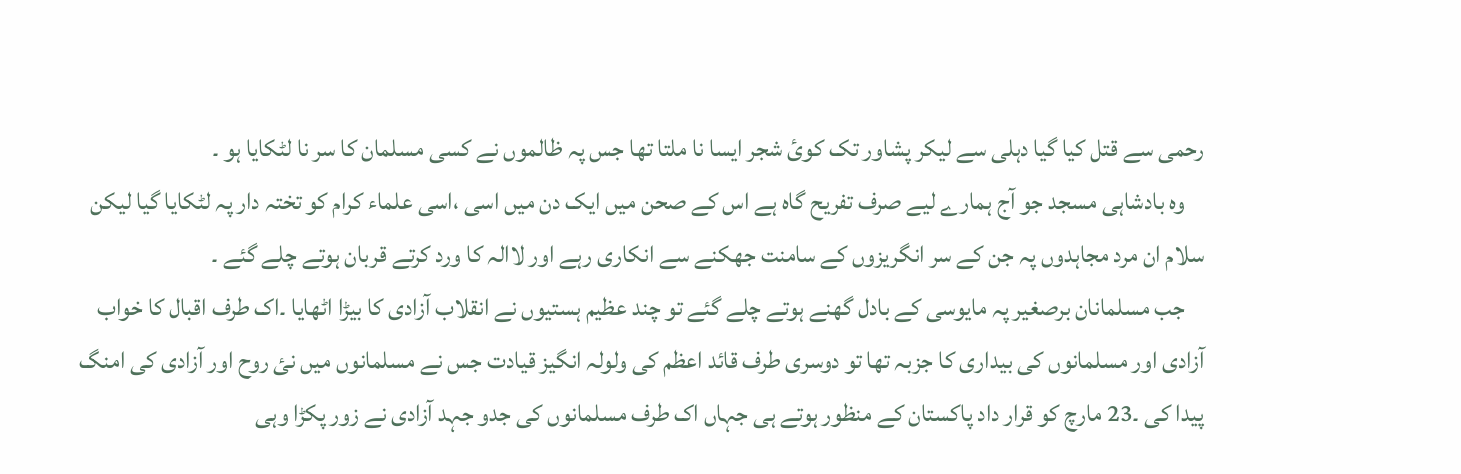رحمی سے قتل کیا گیا دہلی سے لیکر پشاور تک کوئ شجر ایسا نا ملتا تھا جس پہ ظالموں نے کسی مسلمان کا سر نا لٹکایا ہو ۔
    وہ بادشاہی مسجد جو آج ہمارے لیے صرف تفریح گاہ ہے اس کے صحن میں ایک دن میں اسی ،اسی علماء کرام کو تختہ دار پہ لٹکایا گیا لیکن سلام ان مرد مجاہدوں پہ جن کے سر انگریزوں کے سامنت جھکنے سے انکاری رہے اور لاالہ کا ورد کرتے قربان ہوتے چلے گئے ۔
    جب مسلمانان برصغیر پہ مایوسی کے بادل گھنے ہوتے چلے گئے تو چند عظیم ہستیوں نے انقلاب آزادی کا بیڑا اٹھایا ۔اک طرف اقبال کا خواب آزادی اور مسلمانوں کی بیداری کا جزبہ تھا تو دوسری طرف قائد اعظم کی ولولہ انگیز قیادت جس نے مسلمانوں میں نئ روح اور آزادی کی امنگ پیدا کی ۔23 مارچ کو قرار داد پاکستان کے منظور ہوتے ہی جہاں اک طرف مسلمانوں کی جدو جہد آزادی نے زور پکڑا وہی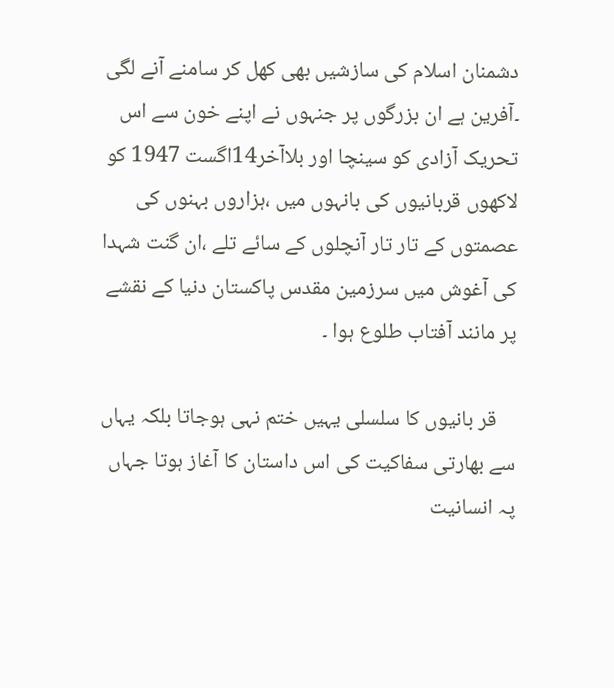دشمنان اسلام کی سازشیں بھی کھل کر سامنے آنے لگی ۔آفرین ہے ان بزرگوں پر جنہوں نے اپنے خون سے اس تحریک آزادی کو سینچا اور بلاآخر14اگست 1947 کو لاکھوں قربانیوں کی بانہوں میں ،ہزاروں بہنوں کی عصمتوں کے تار تار آنچلوں کے سائے تلے ،ان گنت شہدا کی آغوش میں سرزمین مقدس پاکستان دنیا کے نقشے پر مانند آفتاب طلوع ہوا ۔

    قر بانیوں کا سلسلی یہیں ختم نہی ہوجاتا بلکہ یہاں سے بھارتی سفاکیت کی اس داستان کا آغاز ہوتا جہاں پہ انسانیت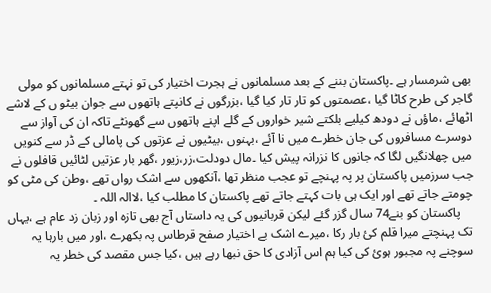بھی شرمسار ہے ۔پاکستان بننے کے بعد مسلمانوں نے ہجرت اختیار کی تو نہتے مسلمانوں کو مولی گاجر کی طرح کاٹا گیا ،عصمتوں کو تار تار کیا گیا ،بزرگوں نے کانپتے ہاتھوں سے جوان بیٹو ں کے لاشے اٹھائے ،ماؤں نے دودھ کیلیے بلکتے شیر خواروں کے گلے اپنے ہاتھوں سے گھونٹے تاکہ ان کی آواز سے دوسرے مسافروں کی جان خطرے میں نا آئے ،بہنوں ،بیٹیوں نے عزتوں کی پامالی کے ڈر سے کنویں میں چھلانگیں لگا کہ جانوں کا نزرانہ پیش کیا ۔مال دودلت،زر،زیور ،گھر بار عزتیں لٹائیں قافلوں نے جب سرزمیں پاکستان پر پہ پہنچے تو عجب منظر تھا ،آنکھوں سے اشک رواں تھے ،وطن کی مٹی کو چومتے جاتے تھے اور ایک ہی بات کہتے جاتے تھے پاکستان کا مطلب کیا ،لاالہ اللہ ۔
    پاکستان کو بنے74 سال گزر گئے لیکن قربانیوں کی یہ داستاں آج بھی تازہ اور زبان زد عام ہے ،یہاں تک پہنچتے میرا قلم کئ بار رکا ،میرے اشک بے اختیار صفح قرطاس پہ بکھرے ،اور میں بارہا یہ سوچنے پہ مجبور ہوئ کی کیا ہم اس آزادی کا حق نبھا رہے ہیں ،کیا جس مقصد کی خطر یہ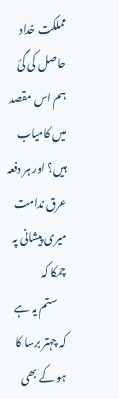مملکت خداد حاصل کی گئ ہم اس مقصد میں کامیاب ہیں؟ اور ہر دفعہ عرق ندامت میری پیشانی پہ چمکا کہ
    ستم یہ ہے کہ چہتر برسا کا ہو کے بھی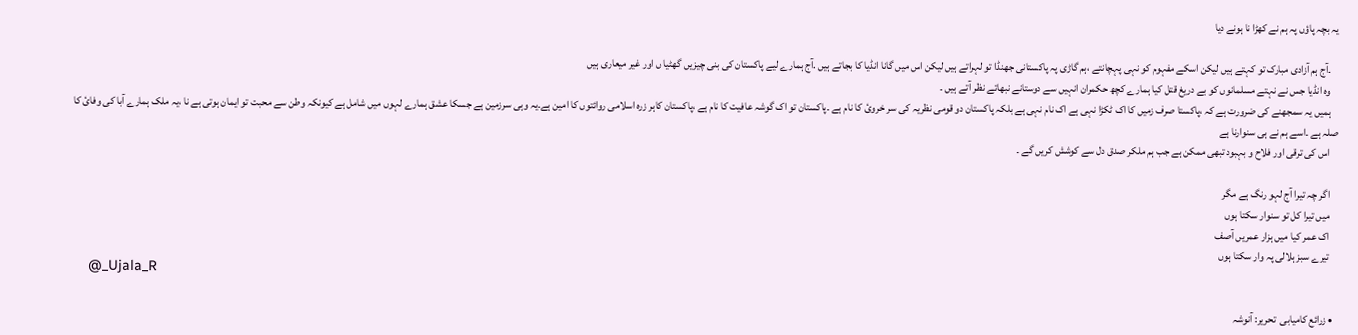یہ بچہ پاؤں پہ ہم نے کھڑا نا ہونے دیا

    ۔آج ہم آزادی مبارک تو کہتے ہیں لیکن اسکے مفہوم کو نہی پہچانتے ،ہم گاڑی پہ پاکستانی جھنڈا تو لہراتے ہیں لیکن اس میں گانا انڈیا کا بجاتے ہیں .آج ہمارے لیے پاکستان کی بنی چیزیں گھٹیا ں اور غیر میعاری ہیں
    وہ انڈیا جس نے نہتے مسلمانوں کو بے دریغ قتل کیا ہمارے کچھ حکمران انہیں سے دوستانے نبھاتے نظر آتے ہیں ۔
    ہمیں یہ سمجھنے کی ضرورت ہے کہ ،پاکستا صرف زمیں کا اک ٹکڑا نہی ہے اک نام نہی ہے بلکہ پاکستان دو قومی نظریہ کی سر خروئ کا نام ہے ۔پاکستان تو اک گوشہ عافیت کا نام ہے ،پاکستان کاہر زرہ اسلامی روائتوں کا امین ہے۔یہ وہی سرزمین ہے جسکا عشق ہمارے لہوں میں شامل ہے کیونکہ وطن سے محبت تو ایمان ہوتی ہے نا ،یہ ملک ہمارے آبا کی وفائ کا صلہ ہے ۔اسے ہم نے ہی سنوارنا ہے
    اس کی ترقی اور فلاح و بہبود تبھی ممکن ہے جب ہم ملکر صدق دل سے کوشش کریں گے ۔

    اگر چہ تیرا آج لہو رنگ ہے مگر
    میں تیرا کل تو سنوار سکتا ہوں
    اک عمر کیا میں ہزار عمریں آصف
    تیرے سبز ہلالی پہ وار سکتا ہوں
    @_Ujala_R

  • زرائع کامیابی  تحریر: آنوشہ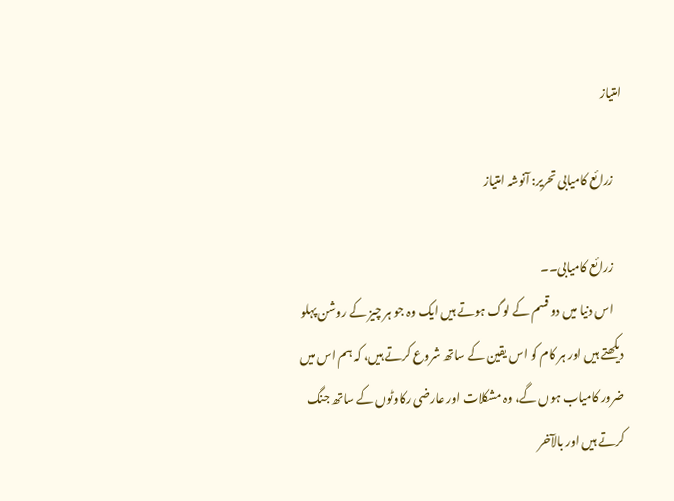امتیاز

    زرائع کامیابی تحریر: آنوشہ امتیاز

    زرائع کامیابی۔۔
    اس دنیا میں دو قسم کے لوگ ہوتے ہیں ایک وہ جو ہر چیز کے روشن پہلو دیکھتے ہیں اور ہر کام کو اس یقین کے ساتھ شروع کرتے ہیں، کہ ہم اس میں ضرور کامیاب ہوں گے، وہ مشکلات اور عارضی رکاوٹوں کے ساتھ جنگ کرتے ہیں اور بالآخر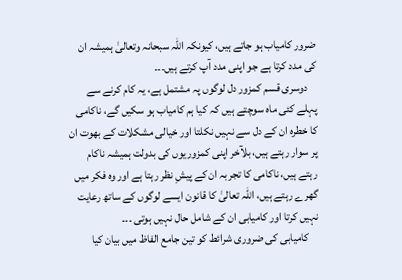ضرور کامیاب ہو جاتے ہیں، کیونکہ اللّٰہ سبحانہ وتعالیٰ ہمیشہ ان کی مدد کرتا ہے جو اپنی مدد آپ کرتے ہیں۔۔۔
    دوسری قسم کمزور دل لوگوں پہ مشتمل ہے، یہ کام کرنے سے پہلے کئی ماہ سوچتے ہیں کہ کیا ہم کامیاب ہو سکیں گے، ناکامی کا خطرہ ان کے دل سے نہیں نکلتا اور خیالی مشکلات کے بھوت ان پر سوار رہتے ہیں، بلآخر اپنی کمزوریوں کی بدولت ہمیشہ ناکام رہتے ہیں، ناکامی کا تجربہ ان کے پیشِ نظر رہتا ہے اور وہ فکر میں گھرے رہتے ہیں، اللّٰہ تعالیٰ کا قانون ایسے لوگوں کے ساتھ رعایت نہیں کرتا اور کامیابی ان کے شامل حال نہیں ہوتی ۔۔۔
    کامیابی کی ضروری شرائط کو تین جامع الفاظ میں بیان کیا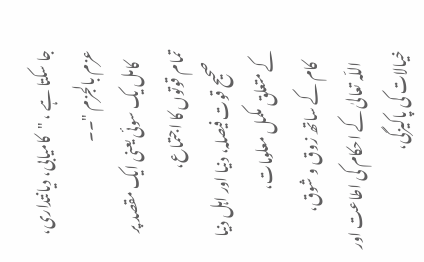جا سکتا ہے ، "کامیابی، دیانتداری، عزم بالجزم "۔۔
    کامل یک سوئی یعنی ایک مقصد پر تمام قوتوں کا اجتماع،
    صحیح قوت فیصلہ، دنیا اور اہل دنیا کے متعلق مکمل معلومات،
    کام کے ساتھ زوق و شوق،
    اللّہ تعالیٰ کے احکام کی اطاعت اور خیالات کی پاکیزگی،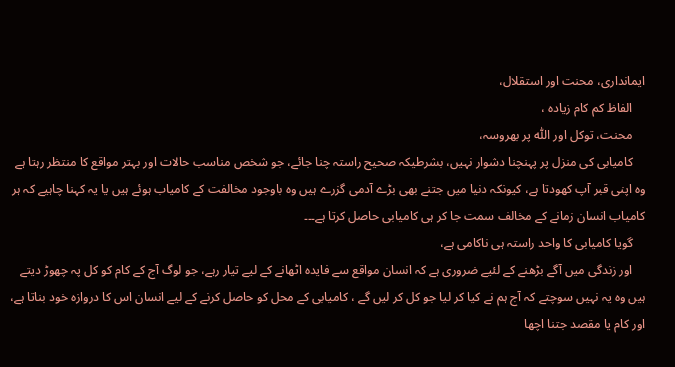ایمانداری، محنت اور استقلال،
    الفاظ کم کام زیادہ ،
    محنت، توکل اور اللّٰہ پر بھروسہ،
    کامیابی کی منزل پر پہنچنا دشوار نہیں، بشرطیکہ صحیح راستہ چنا جائے، جو شخص مناسب حالات اور بہتر مواقع کا منتظر رہتا ہے وہ اپنی قبر آپ کھودتا ہے، کیونکہ دنیا میں جتنے بھی بڑے آدمی گزرے ہیں وہ باوجود مخالفت کے کامیاب ہوئے ہیں یا یہ کہنا چاہیے کہ ہر کامیاب انسان زمانے کے مخالف سمت جا کر ہی کامیابی حاصل کرتا ہے۔۔۔
    گویا کامیابی کا واحد راستہ ہی ناکامی ہے،
    اور زندگی میں آگے بڑھنے کے لئیے ضروری ہے کہ انسان مواقع سے فایدہ اٹھانے کے لیے تیار رہے، جو لوگ آج کے کام کو کل پہ چھوڑ دیتے ہیں وہ یہ نہیں سوچتے کہ آج ہم نے کیا کر لیا جو کل کر لیں گے ، کامیابی کے محل کو حاصل کرنے کے لیے انسان اس کا دروازہ خود بناتا ہے، اور کام یا مقصد جتنا اچھا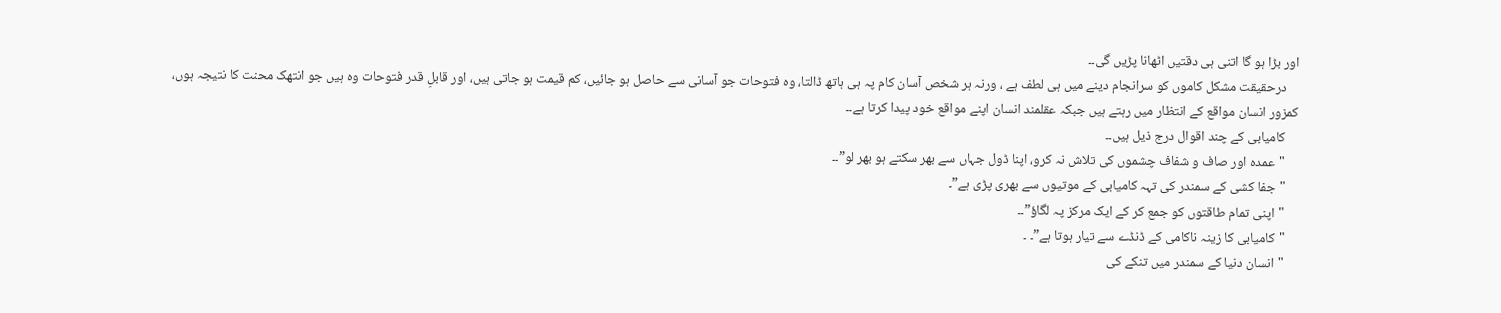اور بڑا ہو گا اتنی ہی دقتیں اٹھانا پڑیں گی۔۔
    درحقیقت مشکل کاموں کو سرانجام دینے میں ہی لطف ہے ، ورنہ ہر شخص آسان کام پہ ہی ہاتھ ڈالتا، وہ فتوحات جو آسانی سے حاصل ہو جائیں، کم قیمت ہو جاتی ہیں، اور قابلِ قدر فتوحات وہ ہیں جو انتھک محنت کا نتیجہ ہوں، کمزور انسان مواقع کے انتظار میں رہتے ہیں جبکہ عقلمند انسان اپنے مواقع خود پیدا کرتا ہے۔۔
    کامیابی کے چند اقوال درج ذیل ہیں۔۔
    "عمدہ اور صاف و شفاف چشموں کی تلاش نہ کرو، اپنا ڈول جہاں سے بھر سکتے ہو بھر لو”۔۔
    "جفا کشی کے سمندر کی تہہ کامیابی کے موتیوں سے بھری پڑی ہے”۔
    "اپنی تمام طاقتوں کو جمع کر کے ایک مرکز پہ لگاؤ”۔۔
    "کامیابی کا زینہ ناکامی کے ڈنڈے سے تیار ہوتا ہے”۔ ۔
    "انسان دنیا کے سمندر میں تنکے کی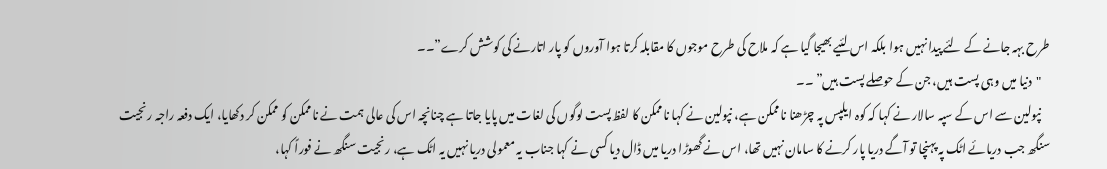طرح بہہ جانے کے لئے پیدا نہیں ہوا بلکہ اس لئیے بھیجا گیا ہے کہ ملاح کی طرح موجوں کا مقابلہ کرتا ہوا آوروں کو پار اتارنے کی کوشش کرے”۔۔
    "دنیا میں وہی پست ہیں، جن کے حوصلے پست ہیں” ۔۔
    نپولین سے اس کے سپہ سالار نے کہا کہ کوہ ایلپس پہ چڑھنا ناممکن ہے، نپولین نے کہا ناممکن کا لفظ پست لوگوں کی لغات میں پایا جاتا ہے چنانچہ اس کی عالی ہمت نے ناممکن کو ممکن کر دکھایا، ایک دفعہ راجہ رنجیت سنگھ جب دریائے اٹک پہ پہنچا تو آگے دریا پار کرنے کا سامان نہیں تھا، اس نے گھوڑا دریا میں ڈال دیا کسی نے کہا جناب یہ معمولی دریا نہیں یہ اٹک ہے، رنجیت سنگھ نے فوراً کہا،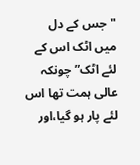"جس کے دل میں اٹک اس کے لئے اٹک” چونکہ عالی ہمت تھا اس لئے پار ہو گیا،اور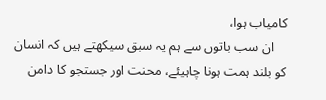کامیاب ہوا،
    ان سب باتوں سے ہم یہ سبق سیکھتے ہیں کہ انسان کو بلند ہمت ہونا چاہیئے، محنت اور جستجو کا دامن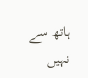ہاتھ سے نہیں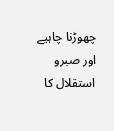چھوڑنا چاہیے اور صبرو استقلال کا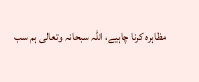مظاہرہ کرنا چاہیے، اللّٰہ سبحانہ وتعالی ہم سب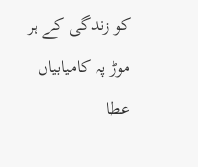کو زندگی کے ہر موڑ پہ کامیابیاں عطا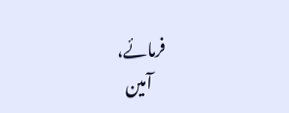فرمائے،
    آمین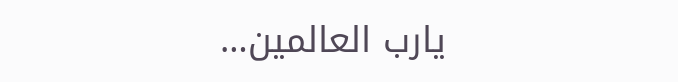یارب العالمین…